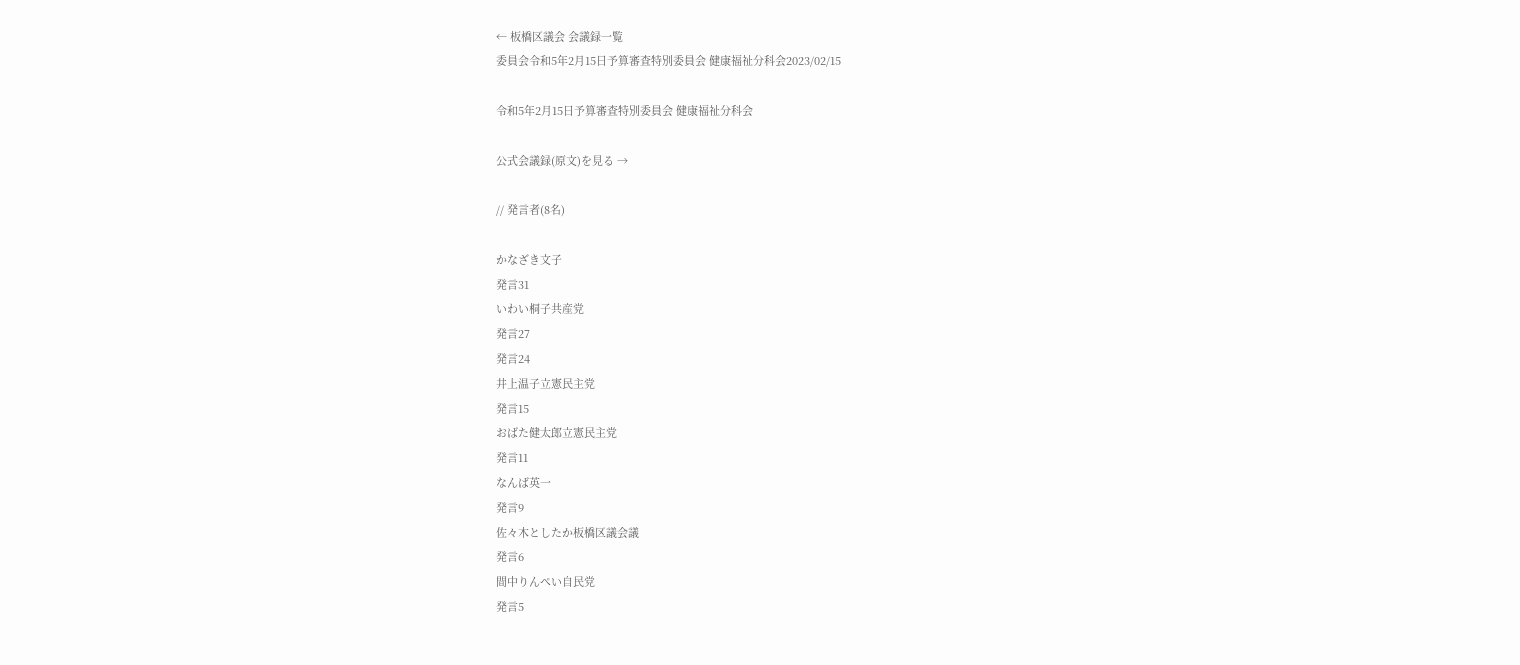← 板橋区議会 会議録一覧
委員会令和5年2月15日予算審査特別委員会 健康福祉分科会2023/02/15

令和5年2月15日予算審査特別委員会 健康福祉分科会

公式会議録(原文)を見る →

// 発言者(8名)

かなざき文子
発言31
いわい桐子共産党
発言27
発言24
井上温子立憲民主党
発言15
おばた健太郎立憲民主党
発言11
なんば英一
発言9
佐々木としたか板橋区議会議
発言6
間中りんぺい自民党
発言5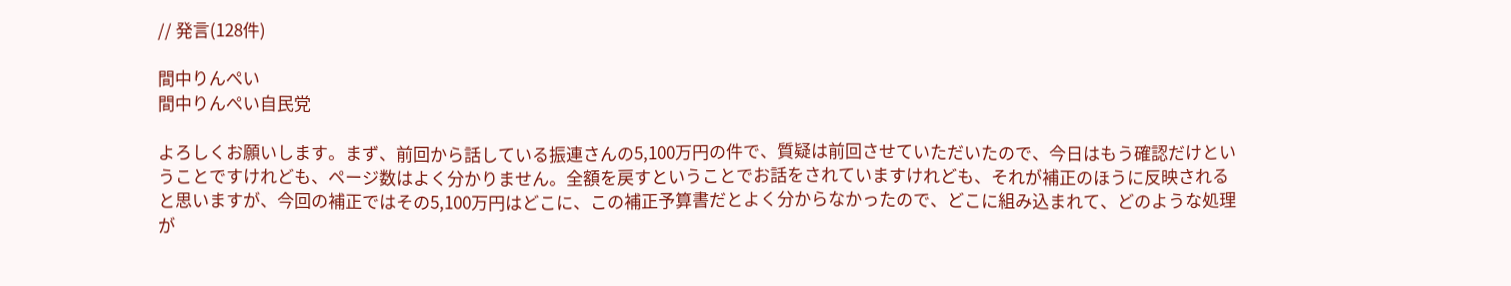// 発言(128件)

間中りんぺい
間中りんぺい自民党

よろしくお願いします。まず、前回から話している振連さんの5,100万円の件で、質疑は前回させていただいたので、今日はもう確認だけということですけれども、ページ数はよく分かりません。全額を戻すということでお話をされていますけれども、それが補正のほうに反映されると思いますが、今回の補正ではその5,100万円はどこに、この補正予算書だとよく分からなかったので、どこに組み込まれて、どのような処理が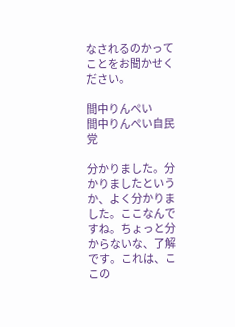なされるのかってことをお聞かせください。

間中りんぺい
間中りんぺい自民党

分かりました。分かりましたというか、よく分かりました。ここなんですね。ちょっと分からないな、了解です。これは、ここの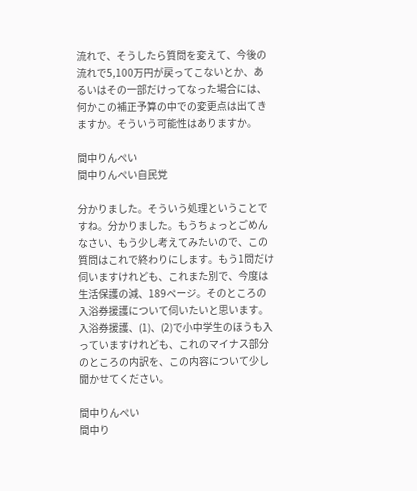流れで、そうしたら質問を変えて、今後の流れで5,100万円が戻ってこないとか、あるいはその一部だけってなった場合には、何かこの補正予算の中での変更点は出てきますか。そういう可能性はありますか。

間中りんぺい
間中りんぺい自民党

分かりました。そういう処理ということですね。分かりました。もうちょっとごめんなさい、もう少し考えてみたいので、この質問はこれで終わりにします。もう1問だけ伺いますけれども、これまた別で、今度は生活保護の減、189ページ。そのところの入浴券援護について伺いたいと思います。入浴券援護、(1)、(2)で小中学生のほうも入っていますけれども、これのマイナス部分のところの内訳を、この内容について少し聞かせてください。

間中りんぺい
間中り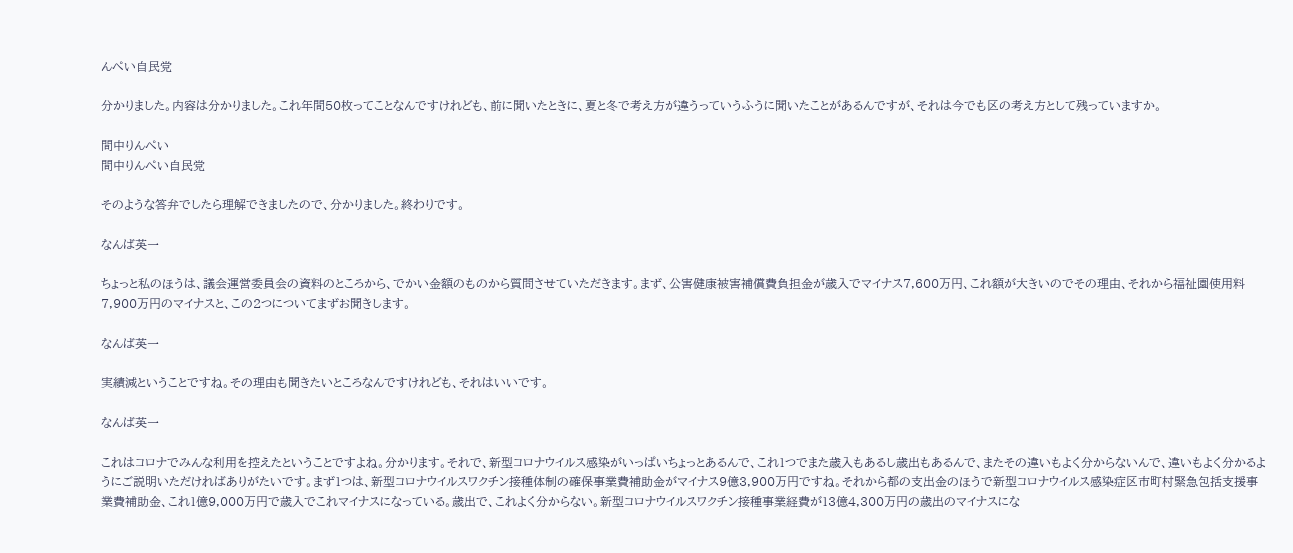んぺい自民党

分かりました。内容は分かりました。これ年間50枚ってことなんですけれども、前に聞いたときに、夏と冬で考え方が違うっていうふうに聞いたことがあるんですが、それは今でも区の考え方として残っていますか。

間中りんぺい
間中りんぺい自民党

そのような答弁でしたら理解できましたので、分かりました。終わりです。

なんば英一

ちょっと私のほうは、議会運営委員会の資料のところから、でかい金額のものから質問させていただきます。まず、公害健康被害補償費負担金が歳入でマイナス7,600万円、これ額が大きいのでその理由、それから福祉園使用料7,900万円のマイナスと、この2つについてまずお聞きします。

なんば英一

実績減ということですね。その理由も聞きたいところなんですけれども、それはいいです。

なんば英一

これはコロナでみんな利用を控えたということですよね。分かります。それで、新型コロナウイルス感染がいっぱいちょっとあるんで、これ1つでまた歳入もあるし歳出もあるんで、またその違いもよく分からないんで、違いもよく分かるようにご説明いただければありがたいです。まず1つは、新型コロナウイルスワクチン接種体制の確保事業費補助金がマイナス9億3,900万円ですね。それから都の支出金のほうで新型コロナウイルス感染症区市町村緊急包括支援事業費補助金、これ1億9,000万円で歳入でこれマイナスになっている。歳出で、これよく分からない。新型コロナウイルスワクチン接種事業経費が13億4,300万円の歳出のマイナスにな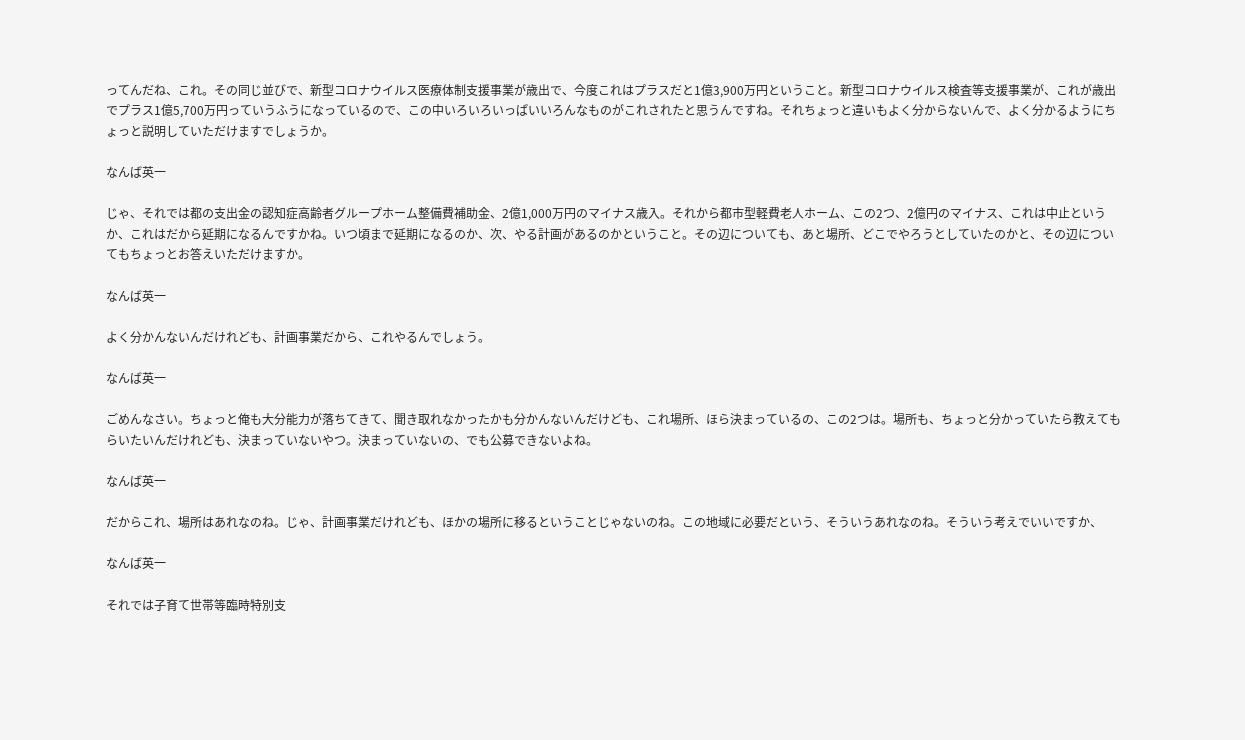ってんだね、これ。その同じ並びで、新型コロナウイルス医療体制支援事業が歳出で、今度これはプラスだと1億3,900万円ということ。新型コロナウイルス検査等支援事業が、これが歳出でプラス1億5,700万円っていうふうになっているので、この中いろいろいっぱいいろんなものがこれされたと思うんですね。それちょっと違いもよく分からないんで、よく分かるようにちょっと説明していただけますでしょうか。

なんば英一

じゃ、それでは都の支出金の認知症高齢者グループホーム整備費補助金、2億1,000万円のマイナス歳入。それから都市型軽費老人ホーム、この2つ、2億円のマイナス、これは中止というか、これはだから延期になるんですかね。いつ頃まで延期になるのか、次、やる計画があるのかということ。その辺についても、あと場所、どこでやろうとしていたのかと、その辺についてもちょっとお答えいただけますか。

なんば英一

よく分かんないんだけれども、計画事業だから、これやるんでしょう。

なんば英一

ごめんなさい。ちょっと俺も大分能力が落ちてきて、聞き取れなかったかも分かんないんだけども、これ場所、ほら決まっているの、この2つは。場所も、ちょっと分かっていたら教えてもらいたいんだけれども、決まっていないやつ。決まっていないの、でも公募できないよね。

なんば英一

だからこれ、場所はあれなのね。じゃ、計画事業だけれども、ほかの場所に移るということじゃないのね。この地域に必要だという、そういうあれなのね。そういう考えでいいですか、

なんば英一

それでは子育て世帯等臨時特別支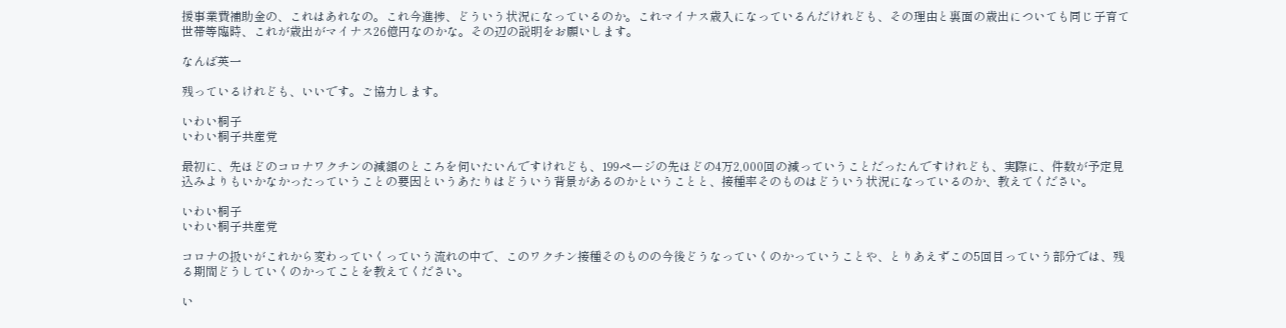援事業費補助金の、これはあれなの。これ今進捗、どういう状況になっているのか。これマイナス歳入になっているんだけれども、その理由と裏面の歳出についても同じ子育て世帯等臨時、これが歳出がマイナス26億円なのかな。その辺の説明をお願いします。

なんば英一

残っているけれども、いいです。ご協力します。

いわい桐子
いわい桐子共産党

最初に、先ほどのコロナワクチンの減額のところを伺いたいんですけれども、199ページの先ほどの4万2,000回の減っていうことだったんですけれども、実際に、件数が予定見込みよりもいかなかったっていうことの要因というあたりはどういう背景があるのかということと、接種率そのものはどういう状況になっているのか、教えてください。

いわい桐子
いわい桐子共産党

コロナの扱いがこれから変わっていくっていう流れの中で、このワクチン接種そのものの今後どうなっていくのかっていうことや、とりあえずこの5回目っていう部分では、残る期間どうしていくのかってことを教えてください。

い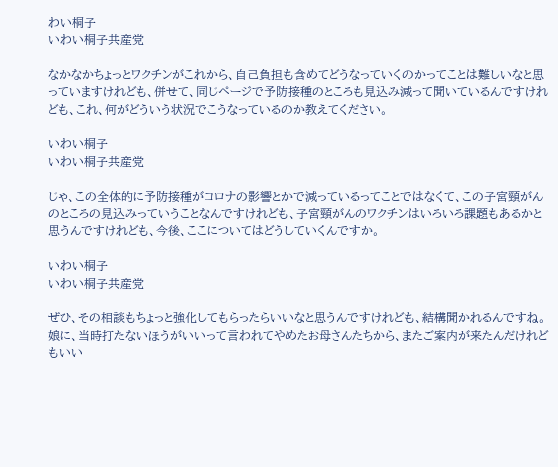わい桐子
いわい桐子共産党

なかなかちょっとワクチンがこれから、自己負担も含めてどうなっていくのかってことは難しいなと思っていますけれども、併せて、同じページで予防接種のところも見込み減って聞いているんですけれども、これ、何がどういう状況でこうなっているのか教えてください。

いわい桐子
いわい桐子共産党

じゃ、この全体的に予防接種がコロナの影響とかで減っているってことではなくて、この子宮頸がんのところの見込みっていうことなんですけれども、子宮頸がんのワクチンはいろいろ課題もあるかと思うんですけれども、今後、ここについてはどうしていくんですか。

いわい桐子
いわい桐子共産党

ぜひ、その相談もちょっと強化してもらったらいいなと思うんですけれども、結構聞かれるんですね。娘に、当時打たないほうがいいって言われてやめたお母さんたちから、またご案内が来たんだけれどもいい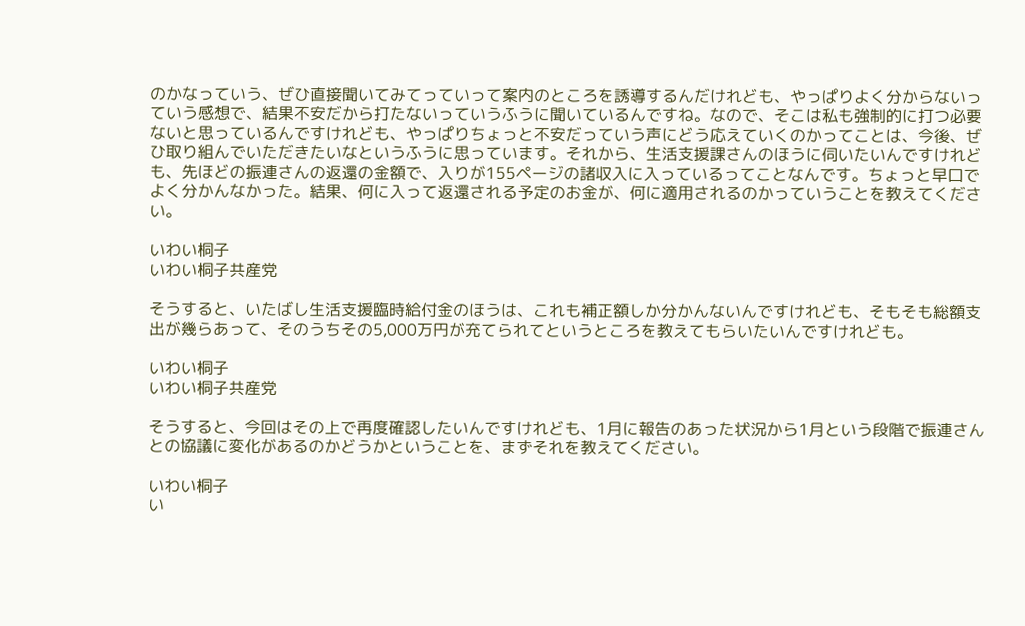のかなっていう、ぜひ直接聞いてみてっていって案内のところを誘導するんだけれども、やっぱりよく分からないっていう感想で、結果不安だから打たないっていうふうに聞いているんですね。なので、そこは私も強制的に打つ必要ないと思っているんですけれども、やっぱりちょっと不安だっていう声にどう応えていくのかってことは、今後、ぜひ取り組んでいただきたいなというふうに思っています。それから、生活支援課さんのほうに伺いたいんですけれども、先ほどの振連さんの返還の金額で、入りが155ページの諸収入に入っているってことなんです。ちょっと早口でよく分かんなかった。結果、何に入って返還される予定のお金が、何に適用されるのかっていうことを教えてください。

いわい桐子
いわい桐子共産党

そうすると、いたばし生活支援臨時給付金のほうは、これも補正額しか分かんないんですけれども、そもそも総額支出が幾らあって、そのうちその5,000万円が充てられてというところを教えてもらいたいんですけれども。

いわい桐子
いわい桐子共産党

そうすると、今回はその上で再度確認したいんですけれども、1月に報告のあった状況から1月という段階で振連さんとの協議に変化があるのかどうかということを、まずそれを教えてください。

いわい桐子
い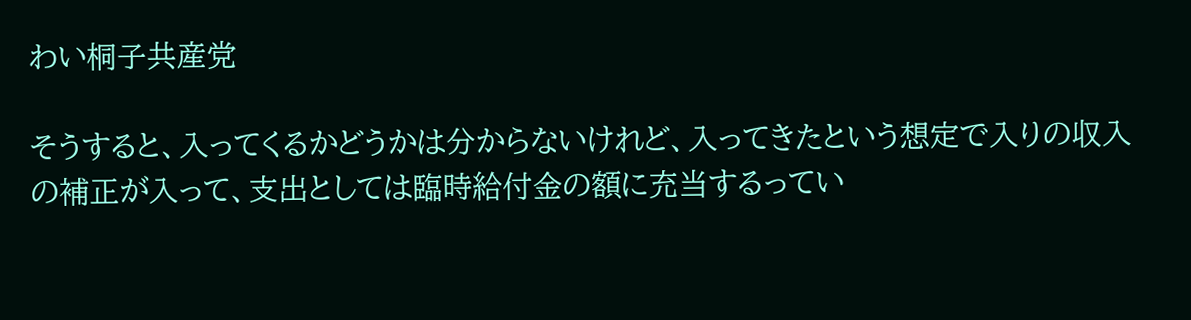わい桐子共産党

そうすると、入ってくるかどうかは分からないけれど、入ってきたという想定で入りの収入の補正が入って、支出としては臨時給付金の額に充当するってい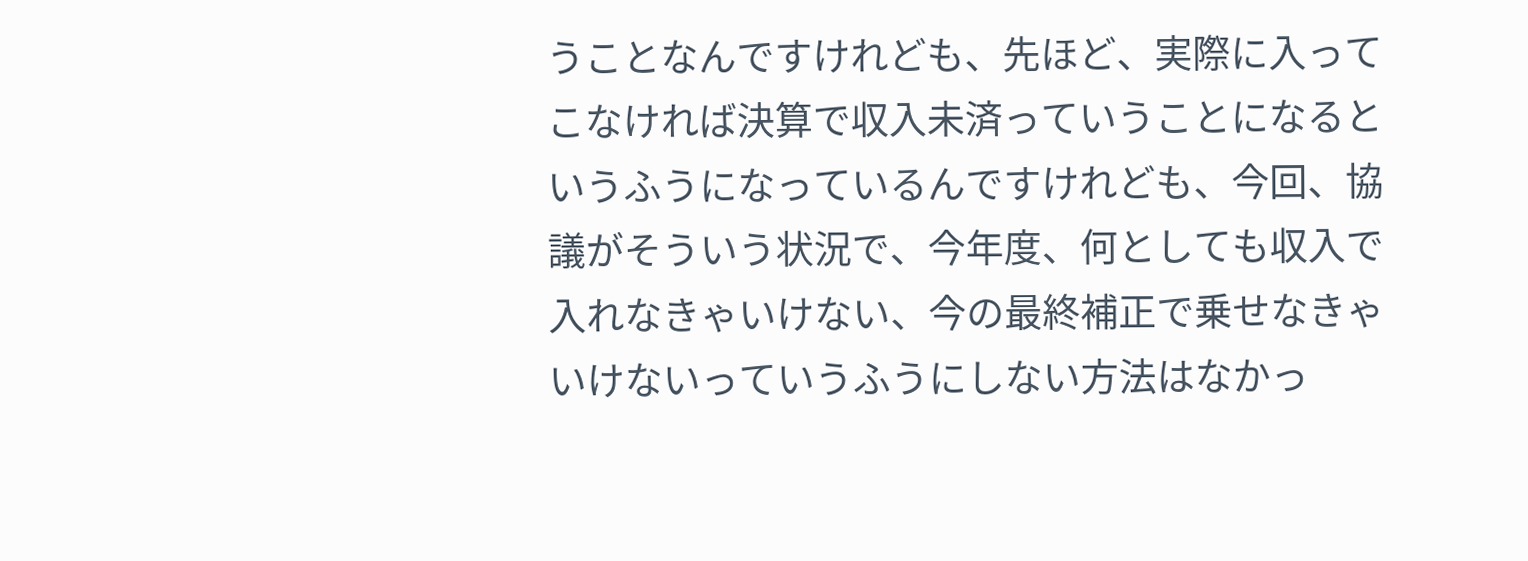うことなんですけれども、先ほど、実際に入ってこなければ決算で収入未済っていうことになるというふうになっているんですけれども、今回、協議がそういう状況で、今年度、何としても収入で入れなきゃいけない、今の最終補正で乗せなきゃいけないっていうふうにしない方法はなかっ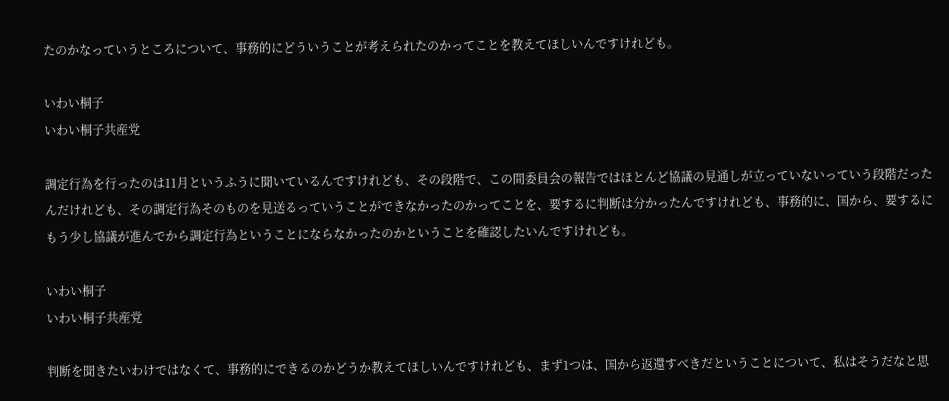たのかなっていうところについて、事務的にどういうことが考えられたのかってことを教えてほしいんですけれども。

いわい桐子
いわい桐子共産党

調定行為を行ったのは11月というふうに聞いているんですけれども、その段階で、この間委員会の報告ではほとんど協議の見通しが立っていないっていう段階だったんだけれども、その調定行為そのものを見送るっていうことができなかったのかってことを、要するに判断は分かったんですけれども、事務的に、国から、要するにもう少し協議が進んでから調定行為ということにならなかったのかということを確認したいんですけれども。

いわい桐子
いわい桐子共産党

判断を聞きたいわけではなくて、事務的にできるのかどうか教えてほしいんですけれども、まず1つは、国から返還すべきだということについて、私はそうだなと思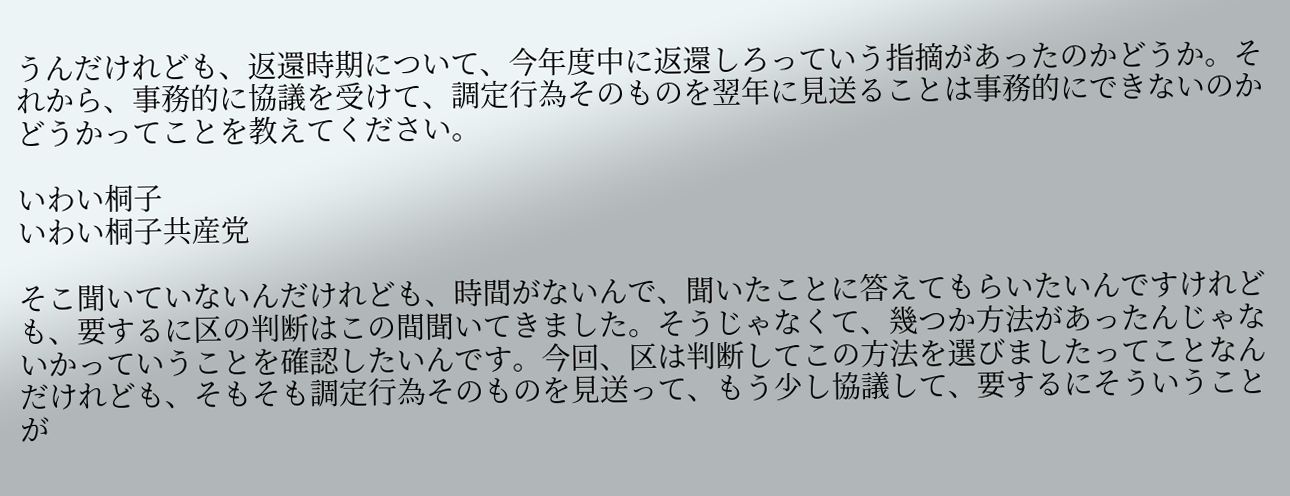うんだけれども、返還時期について、今年度中に返還しろっていう指摘があったのかどうか。それから、事務的に協議を受けて、調定行為そのものを翌年に見送ることは事務的にできないのかどうかってことを教えてください。

いわい桐子
いわい桐子共産党

そこ聞いていないんだけれども、時間がないんで、聞いたことに答えてもらいたいんですけれども、要するに区の判断はこの間聞いてきました。そうじゃなくて、幾つか方法があったんじゃないかっていうことを確認したいんです。今回、区は判断してこの方法を選びましたってことなんだけれども、そもそも調定行為そのものを見送って、もう少し協議して、要するにそういうことが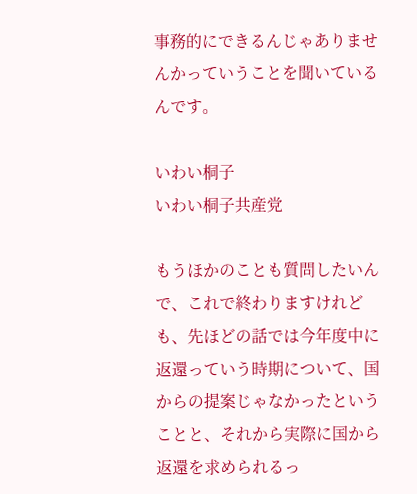事務的にできるんじゃありませんかっていうことを聞いているんです。

いわい桐子
いわい桐子共産党

もうほかのことも質問したいんで、これで終わりますけれども、先ほどの話では今年度中に返還っていう時期について、国からの提案じゃなかったということと、それから実際に国から返還を求められるっ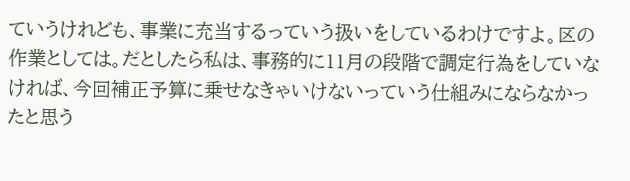ていうけれども、事業に充当するっていう扱いをしているわけですよ。区の作業としては。だとしたら私は、事務的に11月の段階で調定行為をしていなければ、今回補正予算に乗せなきゃいけないっていう仕組みにならなかったと思う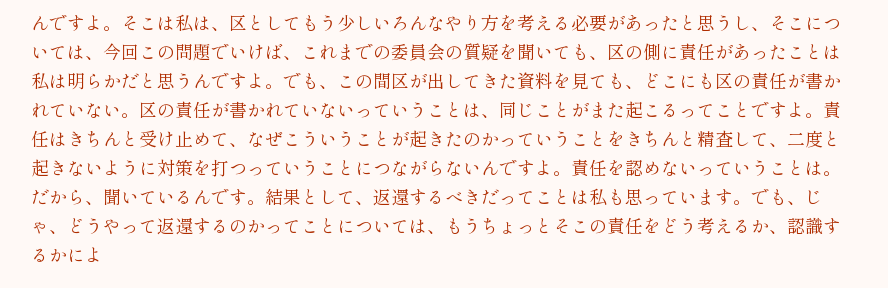んですよ。そこは私は、区としてもう少しいろんなやり方を考える必要があったと思うし、そこについては、今回この問題でいけば、これまでの委員会の質疑を聞いても、区の側に責任があったことは私は明らかだと思うんですよ。でも、この間区が出してきた資料を見ても、どこにも区の責任が書かれていない。区の責任が書かれていないっていうことは、同じことがまた起こるってことですよ。責任はきちんと受け止めて、なぜこういうことが起きたのかっていうことをきちんと精査して、二度と起きないように対策を打つっていうことにつながらないんですよ。責任を認めないっていうことは。だから、聞いているんです。結果として、返還するべきだってことは私も思っています。でも、じゃ、どうやって返還するのかってことについては、もうちょっとそこの責任をどう考えるか、認識するかによ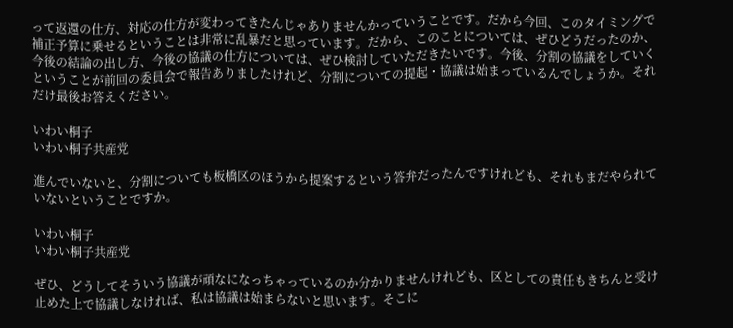って返還の仕方、対応の仕方が変わってきたんじゃありませんかっていうことです。だから今回、このタイミングで補正予算に乗せるということは非常に乱暴だと思っています。だから、このことについては、ぜひどうだったのか、今後の結論の出し方、今後の協議の仕方については、ぜひ検討していただきたいです。今後、分割の協議をしていくということが前回の委員会で報告ありましたけれど、分割についての提起・協議は始まっているんでしょうか。それだけ最後お答えください。

いわい桐子
いわい桐子共産党

進んでいないと、分割についても板橋区のほうから提案するという答弁だったんですけれども、それもまだやられていないということですか。

いわい桐子
いわい桐子共産党

ぜひ、どうしてそういう協議が頑なになっちゃっているのか分かりませんけれども、区としての責任もきちんと受け止めた上で協議しなければ、私は協議は始まらないと思います。そこに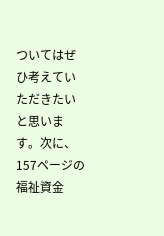ついてはぜひ考えていただきたいと思います。次に、157ページの福祉資金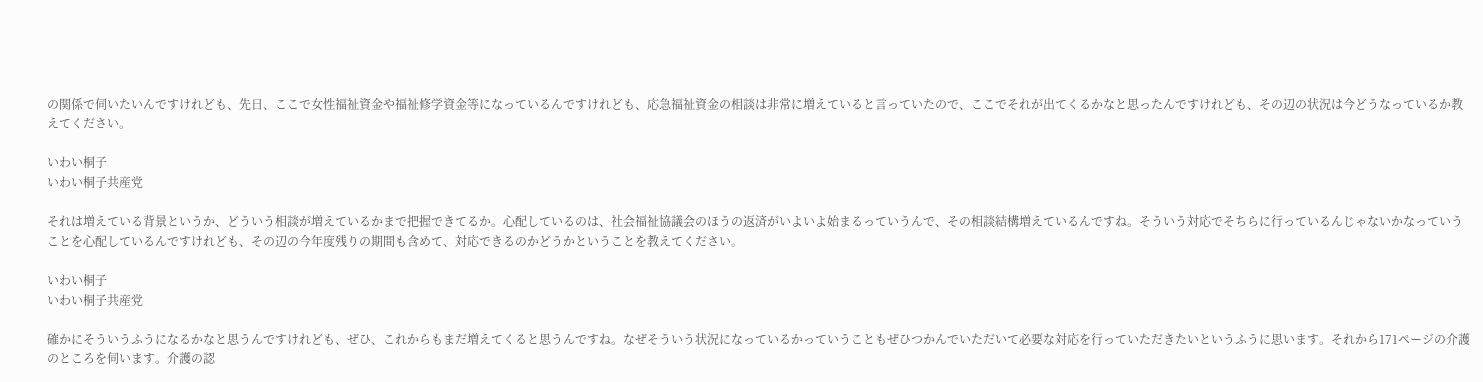の関係で伺いたいんですけれども、先日、ここで女性福祉資金や福祉修学資金等になっているんですけれども、応急福祉資金の相談は非常に増えていると言っていたので、ここでそれが出てくるかなと思ったんですけれども、その辺の状況は今どうなっているか教えてください。

いわい桐子
いわい桐子共産党

それは増えている背景というか、どういう相談が増えているかまで把握できてるか。心配しているのは、社会福祉協議会のほうの返済がいよいよ始まるっていうんで、その相談結構増えているんですね。そういう対応でそちらに行っているんじゃないかなっていうことを心配しているんですけれども、その辺の今年度残りの期間も含めて、対応できるのかどうかということを教えてください。

いわい桐子
いわい桐子共産党

確かにそういうふうになるかなと思うんですけれども、ぜひ、これからもまだ増えてくると思うんですね。なぜそういう状況になっているかっていうこともぜひつかんでいただいて必要な対応を行っていただきたいというふうに思います。それから171ページの介護のところを伺います。介護の認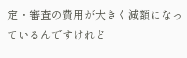定・審査の費用が大きく減額になっているんですけれど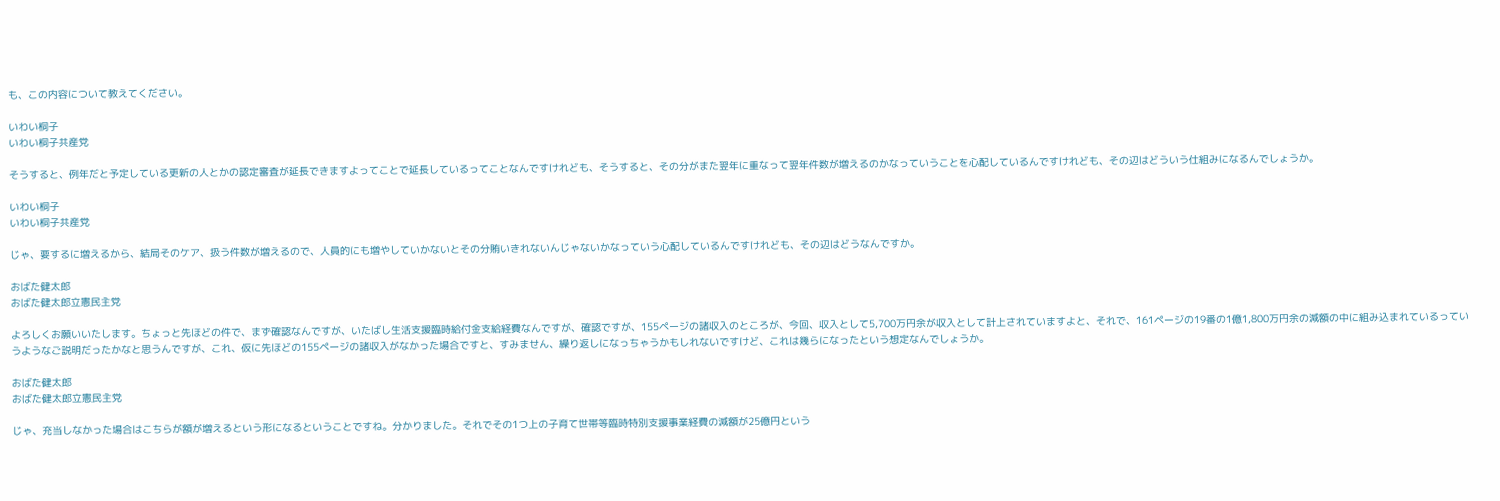も、この内容について教えてください。

いわい桐子
いわい桐子共産党

そうすると、例年だと予定している更新の人とかの認定審査が延長できますよってことで延長しているってことなんですけれども、そうすると、その分がまた翌年に重なって翌年件数が増えるのかなっていうことを心配しているんですけれども、その辺はどういう仕組みになるんでしょうか。

いわい桐子
いわい桐子共産党

じゃ、要するに増えるから、結局そのケア、扱う件数が増えるので、人員的にも増やしていかないとその分賄いきれないんじゃないかなっていう心配しているんですけれども、その辺はどうなんですか。

おばた健太郎
おばた健太郎立憲民主党

よろしくお願いいたします。ちょっと先ほどの件で、まず確認なんですが、いたばし生活支援臨時給付金支給経費なんですが、確認ですが、155ページの諸収入のところが、今回、収入として5,700万円余が収入として計上されていますよと、それで、161ページの19番の1億1,800万円余の減額の中に組み込まれているっていうようなご説明だったかなと思うんですが、これ、仮に先ほどの155ページの諸収入がなかった場合ですと、すみません、繰り返しになっちゃうかもしれないですけど、これは幾らになったという想定なんでしょうか。

おばた健太郎
おばた健太郎立憲民主党

じゃ、充当しなかった場合はこちらが額が増えるという形になるということですね。分かりました。それでその1つ上の子育て世帯等臨時特別支援事業経費の減額が25億円という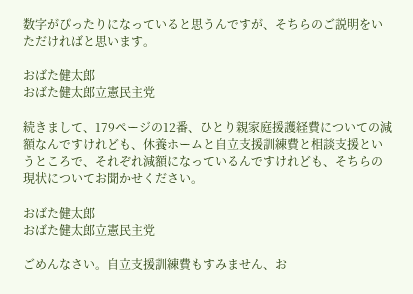数字がぴったりになっていると思うんですが、そちらのご説明をいただければと思います。

おばた健太郎
おばた健太郎立憲民主党

続きまして、179ページの12番、ひとり親家庭援護経費についての減額なんですけれども、休養ホームと自立支援訓練費と相談支援というところで、それぞれ減額になっているんですけれども、そちらの現状についてお聞かせください。

おばた健太郎
おばた健太郎立憲民主党

ごめんなさい。自立支援訓練費もすみません、お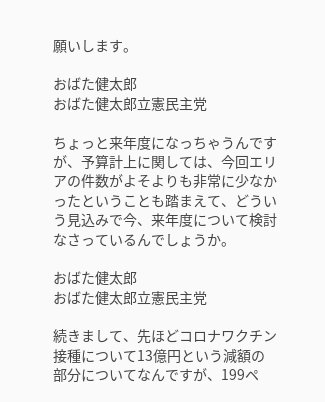願いします。

おばた健太郎
おばた健太郎立憲民主党

ちょっと来年度になっちゃうんですが、予算計上に関しては、今回エリアの件数がよそよりも非常に少なかったということも踏まえて、どういう見込みで今、来年度について検討なさっているんでしょうか。

おばた健太郎
おばた健太郎立憲民主党

続きまして、先ほどコロナワクチン接種について13億円という減額の部分についてなんですが、199ペ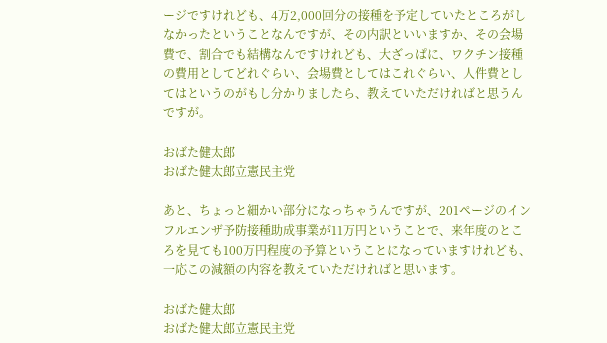ージですけれども、4万2,000回分の接種を予定していたところがしなかったということなんですが、その内訳といいますか、その会場費で、割合でも結構なんですけれども、大ざっぱに、ワクチン接種の費用としてどれぐらい、会場費としてはこれぐらい、人件費としてはというのがもし分かりましたら、教えていただければと思うんですが。

おばた健太郎
おばた健太郎立憲民主党

あと、ちょっと細かい部分になっちゃうんですが、201ページのインフルエンザ予防接種助成事業が11万円ということで、来年度のところを見ても100万円程度の予算ということになっていますけれども、一応この減額の内容を教えていただければと思います。

おばた健太郎
おばた健太郎立憲民主党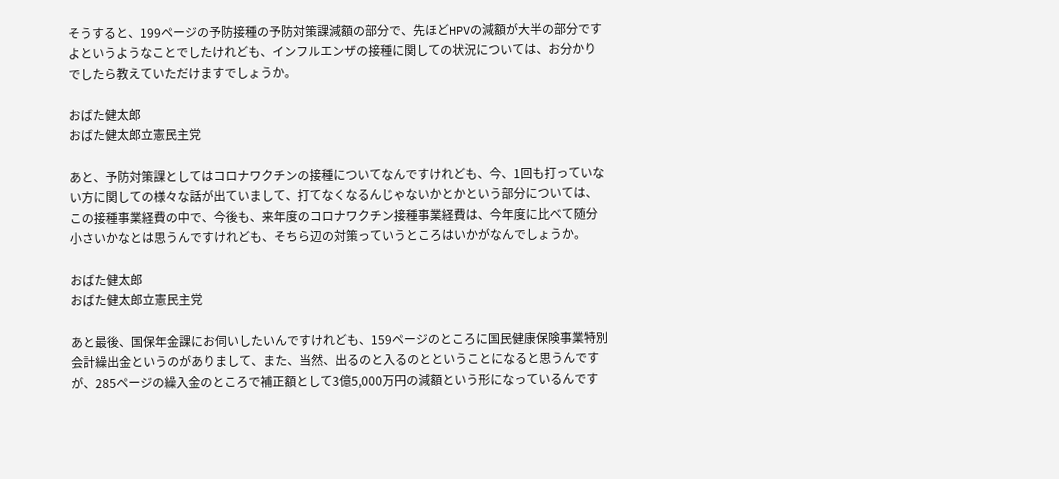そうすると、199ページの予防接種の予防対策課減額の部分で、先ほどHPVの減額が大半の部分ですよというようなことでしたけれども、インフルエンザの接種に関しての状況については、お分かりでしたら教えていただけますでしょうか。

おばた健太郎
おばた健太郎立憲民主党

あと、予防対策課としてはコロナワクチンの接種についてなんですけれども、今、1回も打っていない方に関しての様々な話が出ていまして、打てなくなるんじゃないかとかという部分については、この接種事業経費の中で、今後も、来年度のコロナワクチン接種事業経費は、今年度に比べて随分小さいかなとは思うんですけれども、そちら辺の対策っていうところはいかがなんでしょうか。

おばた健太郎
おばた健太郎立憲民主党

あと最後、国保年金課にお伺いしたいんですけれども、159ページのところに国民健康保険事業特別会計繰出金というのがありまして、また、当然、出るのと入るのとということになると思うんですが、285ページの繰入金のところで補正額として3億5,000万円の減額という形になっているんです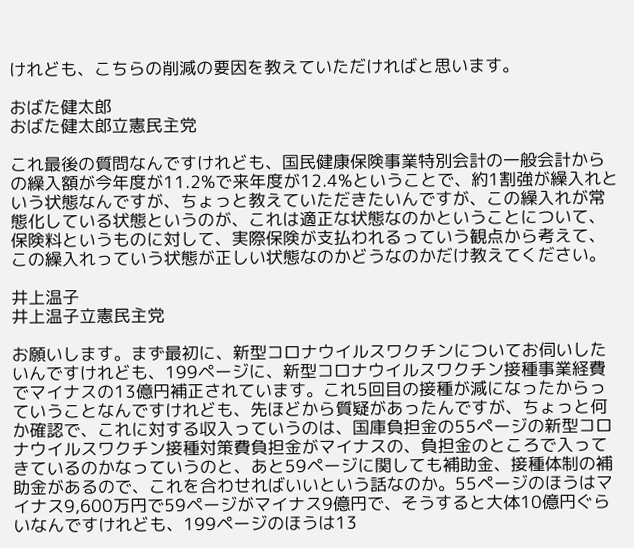けれども、こちらの削減の要因を教えていただければと思います。

おばた健太郎
おばた健太郎立憲民主党

これ最後の質問なんですけれども、国民健康保険事業特別会計の一般会計からの繰入額が今年度が11.2%で来年度が12.4%ということで、約1割強が繰入れという状態なんですが、ちょっと教えていただきたいんですが、この繰入れが常態化している状態というのが、これは適正な状態なのかということについて、保険料というものに対して、実際保険が支払われるっていう観点から考えて、この繰入れっていう状態が正しい状態なのかどうなのかだけ教えてください。

井上温子
井上温子立憲民主党

お願いします。まず最初に、新型コロナウイルスワクチンについてお伺いしたいんですけれども、199ページに、新型コロナウイルスワクチン接種事業経費でマイナスの13億円補正されています。これ5回目の接種が減になったからっていうことなんですけれども、先ほどから質疑があったんですが、ちょっと何か確認で、これに対する収入っていうのは、国庫負担金の55ページの新型コロナウイルスワクチン接種対策費負担金がマイナスの、負担金のところで入ってきているのかなっていうのと、あと59ページに関しても補助金、接種体制の補助金があるので、これを合わせればいいという話なのか。55ページのほうはマイナス9,600万円で59ページがマイナス9億円で、そうすると大体10億円ぐらいなんですけれども、199ページのほうは13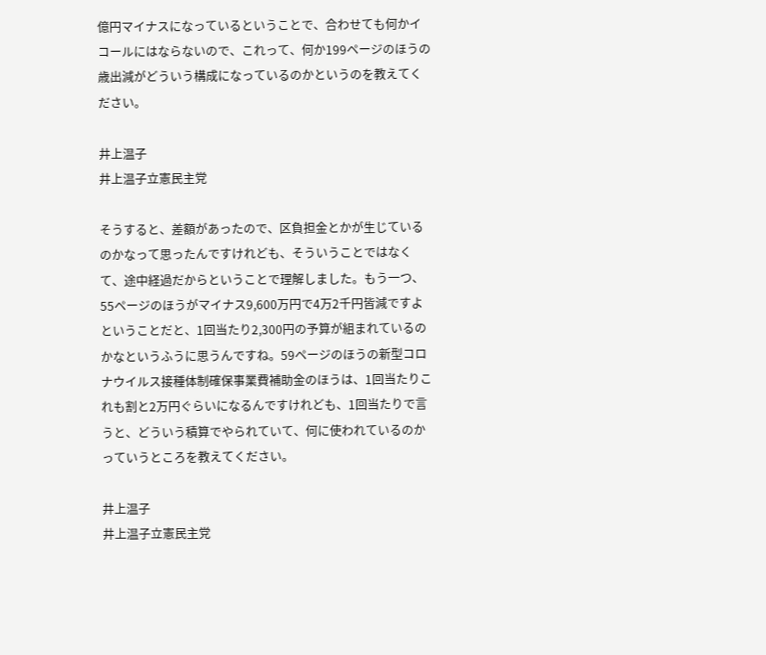億円マイナスになっているということで、合わせても何かイコールにはならないので、これって、何か199ページのほうの歳出減がどういう構成になっているのかというのを教えてください。

井上温子
井上温子立憲民主党

そうすると、差額があったので、区負担金とかが生じているのかなって思ったんですけれども、そういうことではなくて、途中経過だからということで理解しました。もう一つ、55ページのほうがマイナス9,600万円で4万2千円皆減ですよということだと、1回当たり2,300円の予算が組まれているのかなというふうに思うんですね。59ページのほうの新型コロナウイルス接種体制確保事業費補助金のほうは、1回当たりこれも割と2万円ぐらいになるんですけれども、1回当たりで言うと、どういう積算でやられていて、何に使われているのかっていうところを教えてください。

井上温子
井上温子立憲民主党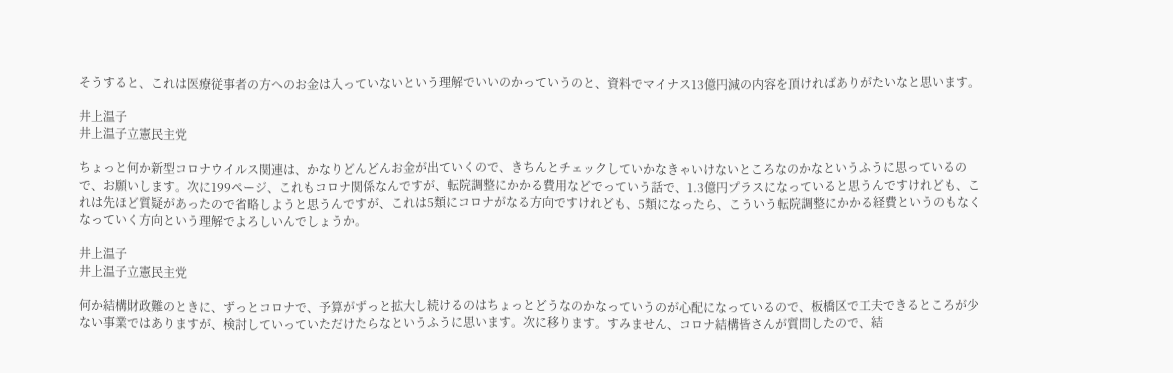そうすると、これは医療従事者の方へのお金は入っていないという理解でいいのかっていうのと、資料でマイナス13億円減の内容を頂ければありがたいなと思います。

井上温子
井上温子立憲民主党

ちょっと何か新型コロナウイルス関連は、かなりどんどんお金が出ていくので、きちんとチェックしていかなきゃいけないところなのかなというふうに思っているので、お願いします。次に199ページ、これもコロナ関係なんですが、転院調整にかかる費用などでっていう話で、1.3億円プラスになっていると思うんですけれども、これは先ほど質疑があったので省略しようと思うんですが、これは5類にコロナがなる方向ですけれども、5類になったら、こういう転院調整にかかる経費というのもなくなっていく方向という理解でよろしいんでしょうか。

井上温子
井上温子立憲民主党

何か結構財政難のときに、ずっとコロナで、予算がずっと拡大し続けるのはちょっとどうなのかなっていうのが心配になっているので、板橋区で工夫できるところが少ない事業ではありますが、検討していっていただけたらなというふうに思います。次に移ります。すみません、コロナ結構皆さんが質問したので、結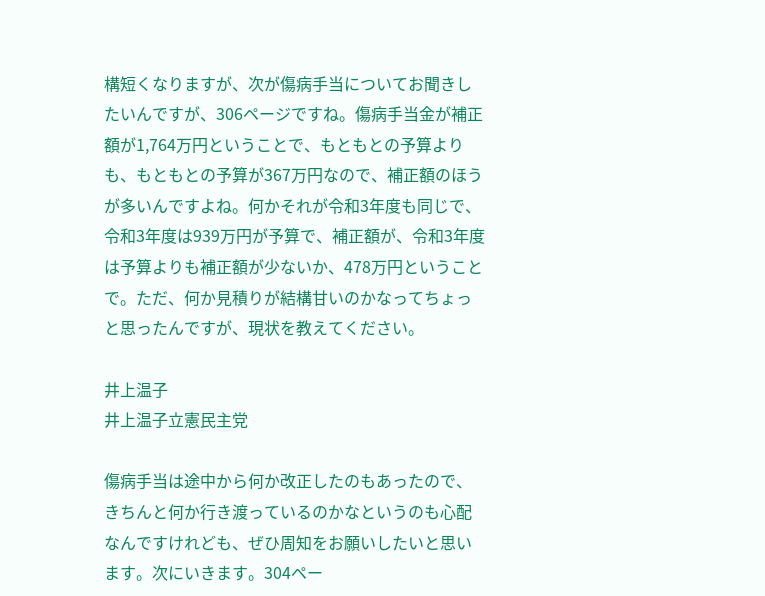構短くなりますが、次が傷病手当についてお聞きしたいんですが、306ページですね。傷病手当金が補正額が1,764万円ということで、もともとの予算よりも、もともとの予算が367万円なので、補正額のほうが多いんですよね。何かそれが令和3年度も同じで、令和3年度は939万円が予算で、補正額が、令和3年度は予算よりも補正額が少ないか、478万円ということで。ただ、何か見積りが結構甘いのかなってちょっと思ったんですが、現状を教えてください。

井上温子
井上温子立憲民主党

傷病手当は途中から何か改正したのもあったので、きちんと何か行き渡っているのかなというのも心配なんですけれども、ぜひ周知をお願いしたいと思います。次にいきます。304ペー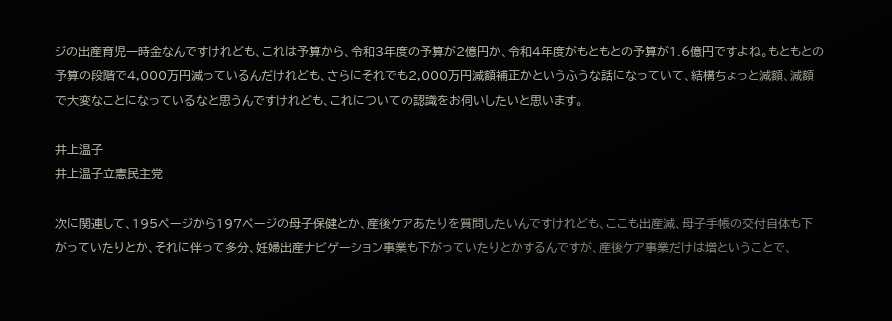ジの出産育児一時金なんですけれども、これは予算から、令和3年度の予算が2億円か、令和4年度がもともとの予算が1.6億円ですよね。もともとの予算の段階で4,000万円減っているんだけれども、さらにそれでも2,000万円減額補正かというふうな話になっていて、結構ちょっと減額、減額で大変なことになっているなと思うんですけれども、これについての認識をお伺いしたいと思います。

井上温子
井上温子立憲民主党

次に関連して、195ページから197ページの母子保健とか、産後ケアあたりを質問したいんですけれども、ここも出産減、母子手帳の交付自体も下がっていたりとか、それに伴って多分、妊婦出産ナビゲーション事業も下がっていたりとかするんですが、産後ケア事業だけは増ということで、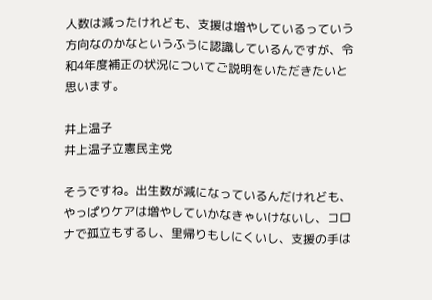人数は減ったけれども、支援は増やしているっていう方向なのかなというふうに認識しているんですが、令和4年度補正の状況についてご説明をいただきたいと思います。

井上温子
井上温子立憲民主党

そうですね。出生数が減になっているんだけれども、やっぱりケアは増やしていかなきゃいけないし、コロナで孤立もするし、里帰りもしにくいし、支援の手は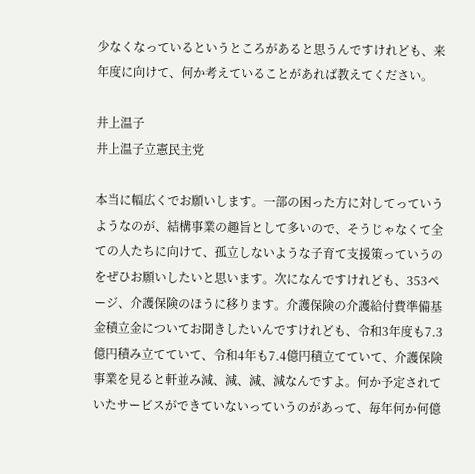少なくなっているというところがあると思うんですけれども、来年度に向けて、何か考えていることがあれば教えてください。

井上温子
井上温子立憲民主党

本当に幅広くでお願いします。一部の困った方に対してっていうようなのが、結構事業の趣旨として多いので、そうじゃなくて全ての人たちに向けて、孤立しないような子育て支援策っていうのをぜひお願いしたいと思います。次になんですけれども、353ページ、介護保険のほうに移ります。介護保険の介護給付費準備基金積立金についてお聞きしたいんですけれども、令和3年度も7.3億円積み立てていて、令和4年も7.4億円積立てていて、介護保険事業を見ると軒並み減、減、減、減なんですよ。何か予定されていたサービスができていないっていうのがあって、毎年何か何億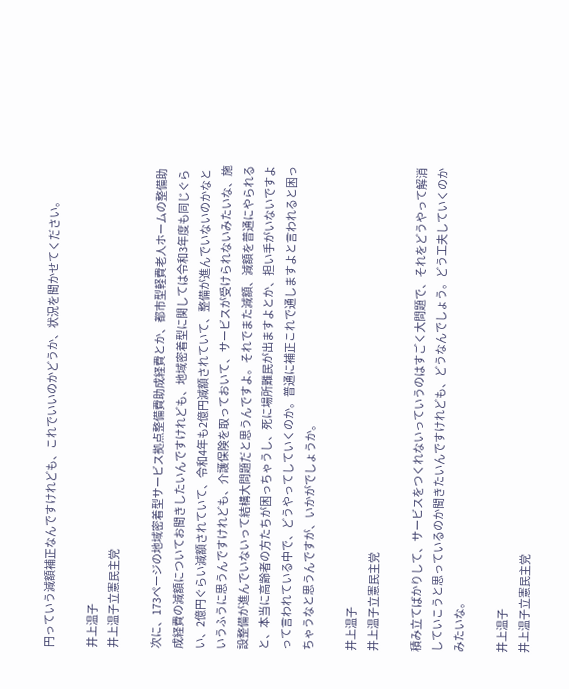円っていう減額補正なんですけれども、これでいいのかどうか、状況を聞かせてください。

井上温子
井上温子立憲民主党

次に、173ページの地域密着型サービス拠点整備費助成経費とか、都市型軽費老人ホームの整備助成経費の減額についてお聞きしたいんですけれども、地域密着型に関しては令和3年度も同じぐらい、2億円ぐらい減額されていて、令和4年も2億円減額されていて、整備が進んでいないのかなというふうに思うんですけれども、介護保険を取っておいて、サービスが受けられないみたいな、施設整備が進んでいないって結構大問題だと思うんですよ。それでまた減額、減額を普通にやられると、本当に高齢者の方たちが困っちゃうし、死に場所難民が出ますよとか、担い手がいないですよって言われている中で、どうやってしていくのか。普通に補正これで通しますよと言われると困っちゃうなと思うんですが、いかがでしょうか。

井上温子
井上温子立憲民主党

積み立てばかりして、サービスをつくれないっていうのはすごく大問題で、それをどうやって解消していこうと思っているのか聞きたいんですけれども、どうなんでしょう。どう工夫していくのかみたいな。

井上温子
井上温子立憲民主党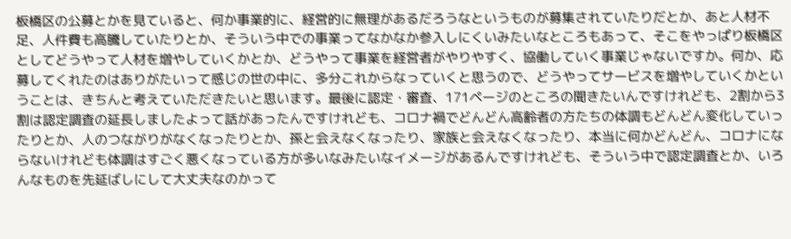板橋区の公募とかを見ていると、何か事業的に、経営的に無理があるだろうなというものが募集されていたりだとか、あと人材不足、人件費も高騰していたりとか、そういう中での事業ってなかなか参入しにくいみたいなところもあって、そこをやっぱり板橋区としてどうやって人材を増やしていくかとか、どうやって事業を経営者がやりやすく、協働していく事業じゃないですか。何か、応募してくれたのはありがたいって感じの世の中に、多分これからなっていくと思うので、どうやってサービスを増やしていくかということは、きちんと考えていただきたいと思います。最後に認定・審査、171ページのところの聞きたいんですけれども、2割から3割は認定調査の延長しましたよって話があったんですけれども、コロナ禍でどんどん高齢者の方たちの体調もどんどん変化していったりとか、人のつながりがなくなったりとか、孫と会えなくなったり、家族と会えなくなったり、本当に何かどんどん、コロナにならないけれども体調はすごく悪くなっている方が多いなみたいなイメージがあるんですけれども、そういう中で認定調査とか、いろんなものを先延ばしにして大丈夫なのかって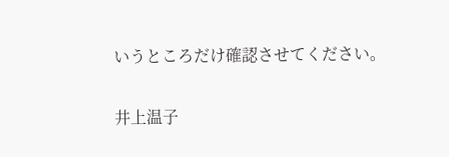いうところだけ確認させてください。

井上温子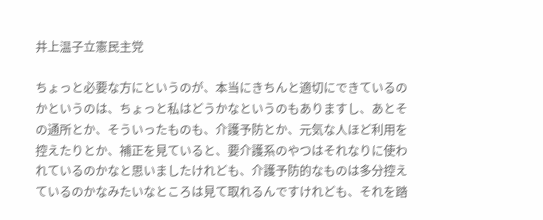井上温子立憲民主党

ちょっと必要な方にというのが、本当にきちんと適切にできているのかというのは、ちょっと私はどうかなというのもありますし、あとその通所とか、そういったものも、介護予防とか、元気な人ほど利用を控えたりとか、補正を見ていると、要介護系のやつはそれなりに使われているのかなと思いましたけれども、介護予防的なものは多分控えているのかなみたいなところは見て取れるんですけれども、それを踏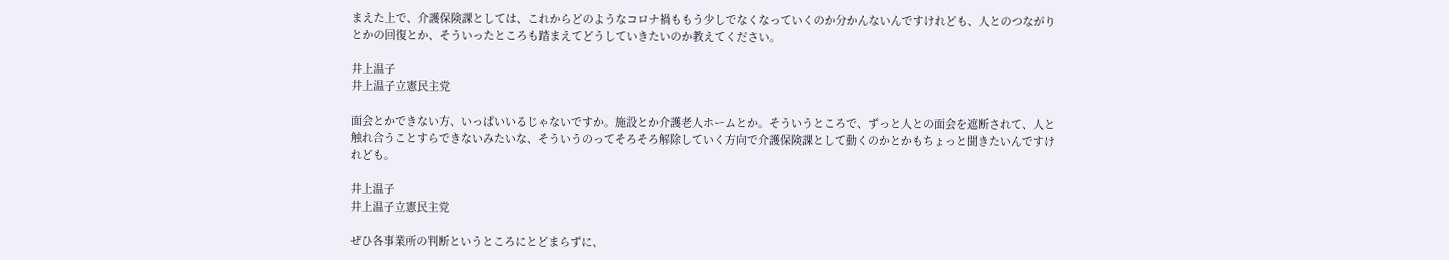まえた上で、介護保険課としては、これからどのようなコロナ禍ももう少しでなくなっていくのか分かんないんですけれども、人とのつながりとかの回復とか、そういったところも踏まえてどうしていきたいのか教えてください。

井上温子
井上温子立憲民主党

面会とかできない方、いっぱいいるじゃないですか。施設とか介護老人ホームとか。そういうところで、ずっと人との面会を遮断されて、人と触れ合うことすらできないみたいな、そういうのってそろそろ解除していく方向で介護保険課として動くのかとかもちょっと聞きたいんですけれども。

井上温子
井上温子立憲民主党

ぜひ各事業所の判断というところにとどまらずに、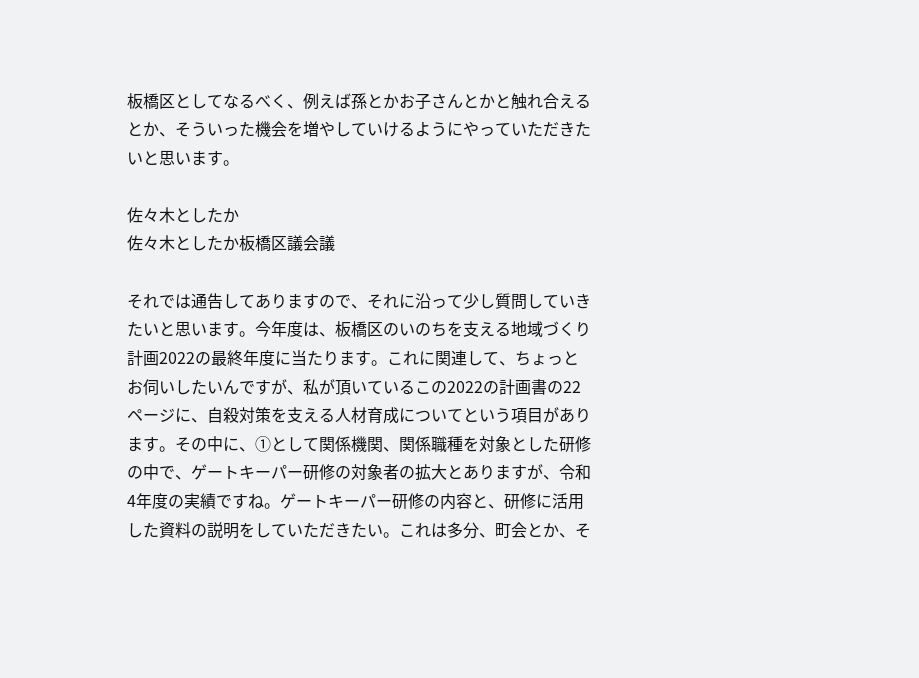板橋区としてなるべく、例えば孫とかお子さんとかと触れ合えるとか、そういった機会を増やしていけるようにやっていただきたいと思います。

佐々木としたか
佐々木としたか板橋区議会議

それでは通告してありますので、それに沿って少し質問していきたいと思います。今年度は、板橋区のいのちを支える地域づくり計画2022の最終年度に当たります。これに関連して、ちょっとお伺いしたいんですが、私が頂いているこの2022の計画書の22ページに、自殺対策を支える人材育成についてという項目があります。その中に、①として関係機関、関係職種を対象とした研修の中で、ゲートキーパー研修の対象者の拡大とありますが、令和4年度の実績ですね。ゲートキーパー研修の内容と、研修に活用した資料の説明をしていただきたい。これは多分、町会とか、そ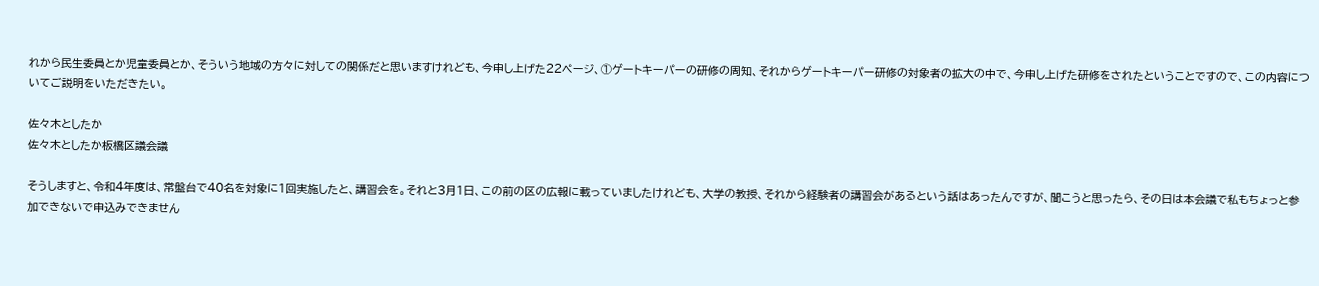れから民生委員とか児童委員とか、そういう地域の方々に対しての関係だと思いますけれども、今申し上げた22ページ、①ゲートキーパーの研修の周知、それからゲートキーパー研修の対象者の拡大の中で、今申し上げた研修をされたということですので、この内容についてご説明をいただきたい。

佐々木としたか
佐々木としたか板橋区議会議

そうしますと、令和4年度は、常盤台で40名を対象に1回実施したと、講習会を。それと3月1日、この前の区の広報に載っていましたけれども、大学の教授、それから経験者の講習会があるという話はあったんですが、聞こうと思ったら、その日は本会議で私もちょっと参加できないで申込みできません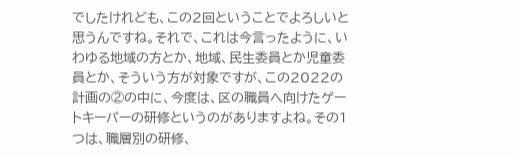でしたけれども、この2回ということでよろしいと思うんですね。それで、これは今言ったように、いわゆる地域の方とか、地域、民生委員とか児童委員とか、そういう方が対象ですが、この2022の計画の②の中に、今度は、区の職員へ向けたゲートキーパーの研修というのがありますよね。その1つは、職層別の研修、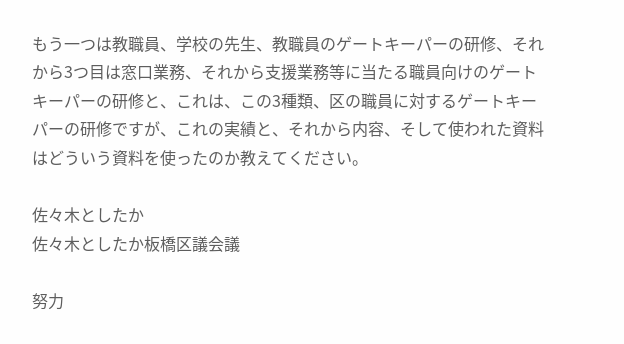もう一つは教職員、学校の先生、教職員のゲートキーパーの研修、それから3つ目は窓口業務、それから支援業務等に当たる職員向けのゲートキーパーの研修と、これは、この3種類、区の職員に対するゲートキーパーの研修ですが、これの実績と、それから内容、そして使われた資料はどういう資料を使ったのか教えてください。

佐々木としたか
佐々木としたか板橋区議会議

努力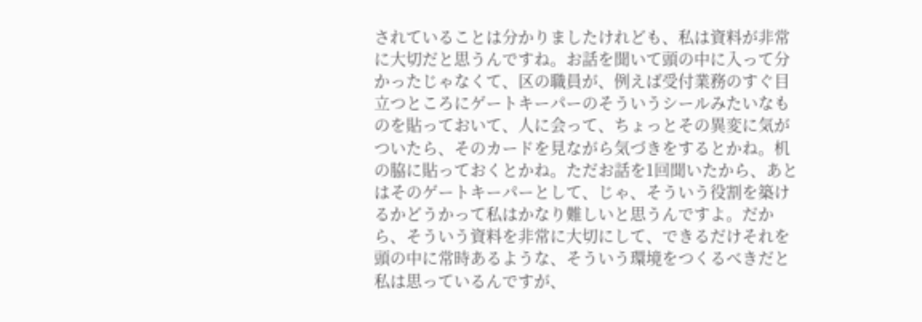されていることは分かりましたけれども、私は資料が非常に大切だと思うんですね。お話を聞いて頭の中に入って分かったじゃなくて、区の職員が、例えば受付業務のすぐ目立つところにゲートキーパーのそういうシールみたいなものを貼っておいて、人に会って、ちょっとその異変に気がついたら、そのカードを見ながら気づきをするとかね。机の脇に貼っておくとかね。ただお話を1回聞いたから、あとはそのゲートキーパーとして、じゃ、そういう役割を築けるかどうかって私はかなり難しいと思うんですよ。だから、そういう資料を非常に大切にして、できるだけそれを頭の中に常時あるような、そういう環境をつくるべきだと私は思っているんですが、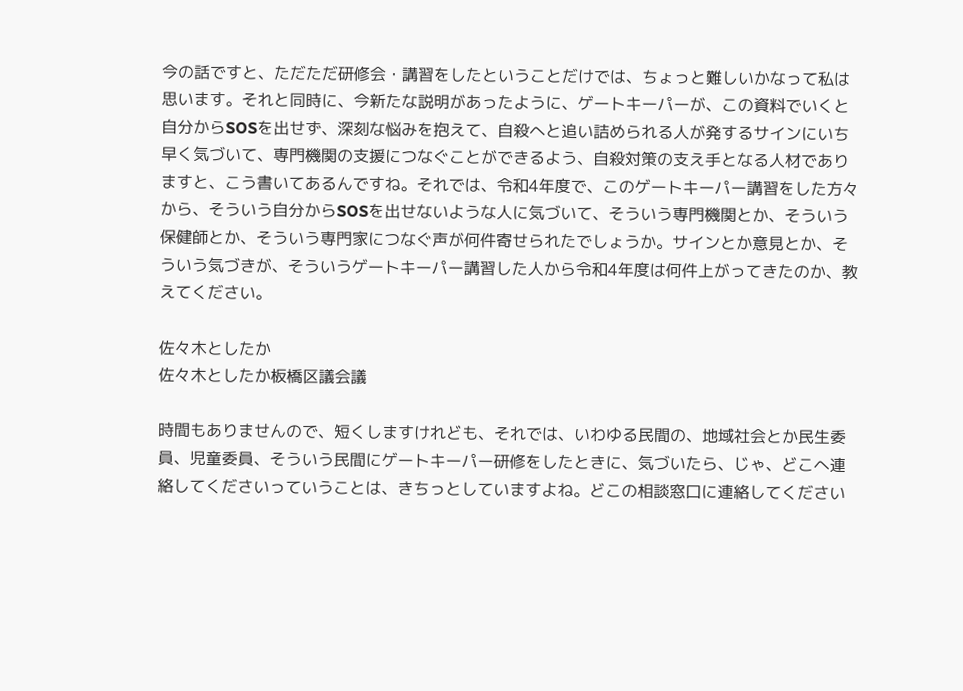今の話ですと、ただただ研修会・講習をしたということだけでは、ちょっと難しいかなって私は思います。それと同時に、今新たな説明があったように、ゲートキーパーが、この資料でいくと自分からSOSを出せず、深刻な悩みを抱えて、自殺へと追い詰められる人が発するサインにいち早く気づいて、専門機関の支援につなぐことができるよう、自殺対策の支え手となる人材でありますと、こう書いてあるんですね。それでは、令和4年度で、このゲートキーパー講習をした方々から、そういう自分からSOSを出せないような人に気づいて、そういう専門機関とか、そういう保健師とか、そういう専門家につなぐ声が何件寄せられたでしょうか。サインとか意見とか、そういう気づきが、そういうゲートキーパー講習した人から令和4年度は何件上がってきたのか、教えてください。

佐々木としたか
佐々木としたか板橋区議会議

時間もありませんので、短くしますけれども、それでは、いわゆる民間の、地域社会とか民生委員、児童委員、そういう民間にゲートキーパー研修をしたときに、気づいたら、じゃ、どこへ連絡してくださいっていうことは、きちっとしていますよね。どこの相談窓口に連絡してください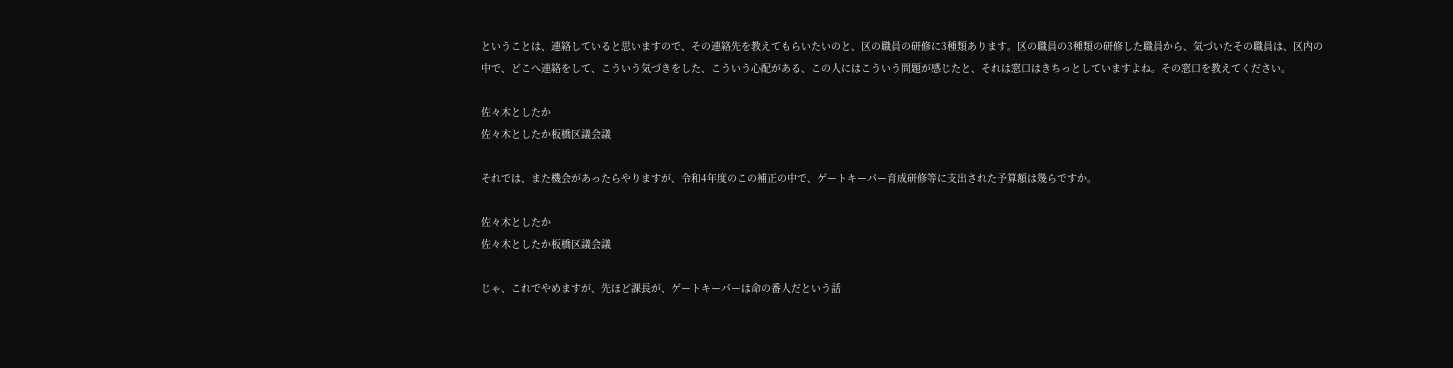ということは、連絡していると思いますので、その連絡先を教えてもらいたいのと、区の職員の研修に3種類あります。区の職員の3種類の研修した職員から、気づいたその職員は、区内の中で、どこへ連絡をして、こういう気づきをした、こういう心配がある、この人にはこういう問題が感じたと、それは窓口はきちっとしていますよね。その窓口を教えてください。

佐々木としたか
佐々木としたか板橋区議会議

それでは、また機会があったらやりますが、令和4年度のこの補正の中で、ゲートキーパー育成研修等に支出された予算額は幾らですか。

佐々木としたか
佐々木としたか板橋区議会議

じゃ、これでやめますが、先ほど課長が、ゲートキーパーは命の番人だという話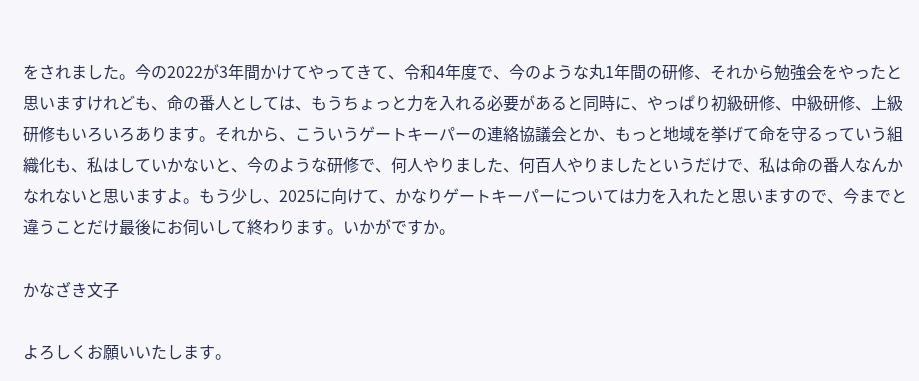をされました。今の2022が3年間かけてやってきて、令和4年度で、今のような丸1年間の研修、それから勉強会をやったと思いますけれども、命の番人としては、もうちょっと力を入れる必要があると同時に、やっぱり初級研修、中級研修、上級研修もいろいろあります。それから、こういうゲートキーパーの連絡協議会とか、もっと地域を挙げて命を守るっていう組織化も、私はしていかないと、今のような研修で、何人やりました、何百人やりましたというだけで、私は命の番人なんかなれないと思いますよ。もう少し、2025に向けて、かなりゲートキーパーについては力を入れたと思いますので、今までと違うことだけ最後にお伺いして終わります。いかがですか。

かなざき文子

よろしくお願いいたします。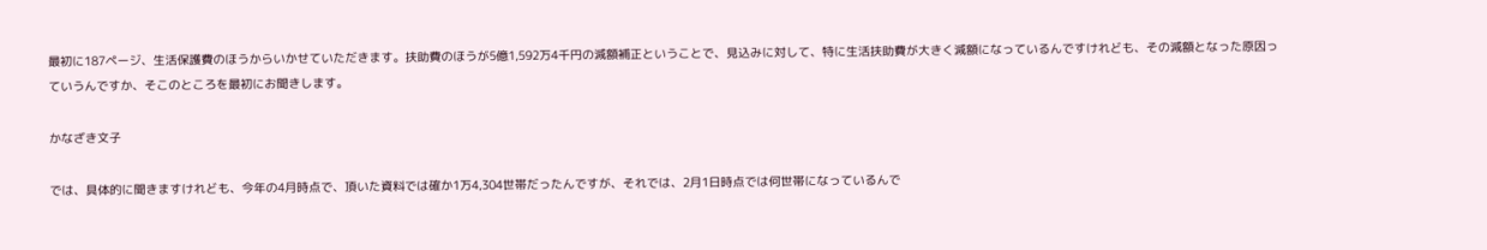最初に187ページ、生活保護費のほうからいかせていただきます。扶助費のほうが5億1,592万4千円の減額補正ということで、見込みに対して、特に生活扶助費が大きく減額になっているんですけれども、その減額となった原因っていうんですか、そこのところを最初にお聞きします。

かなざき文子

では、具体的に聞きますけれども、今年の4月時点で、頂いた資料では確か1万4,304世帯だったんですが、それでは、2月1日時点では何世帯になっているんで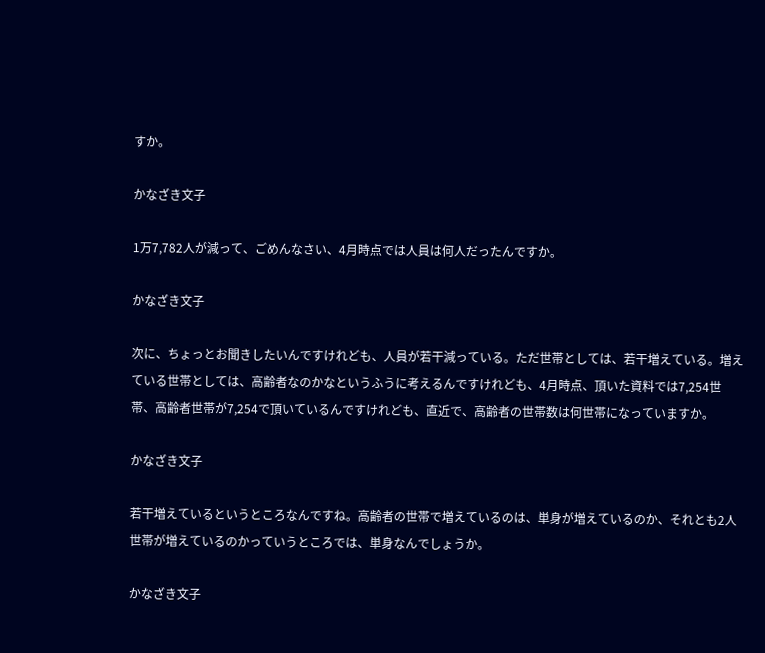すか。

かなざき文子

1万7,782人が減って、ごめんなさい、4月時点では人員は何人だったんですか。

かなざき文子

次に、ちょっとお聞きしたいんですけれども、人員が若干減っている。ただ世帯としては、若干増えている。増えている世帯としては、高齢者なのかなというふうに考えるんですけれども、4月時点、頂いた資料では7,254世帯、高齢者世帯が7,254で頂いているんですけれども、直近で、高齢者の世帯数は何世帯になっていますか。

かなざき文子

若干増えているというところなんですね。高齢者の世帯で増えているのは、単身が増えているのか、それとも2人世帯が増えているのかっていうところでは、単身なんでしょうか。

かなざき文子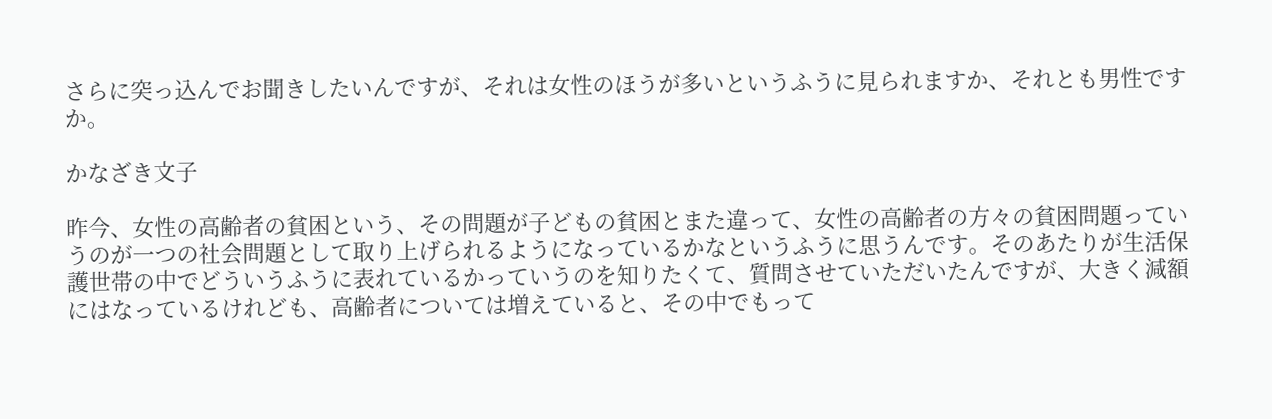さらに突っ込んでお聞きしたいんですが、それは女性のほうが多いというふうに見られますか、それとも男性ですか。

かなざき文子

昨今、女性の高齢者の貧困という、その問題が子どもの貧困とまた違って、女性の高齢者の方々の貧困問題っていうのが一つの社会問題として取り上げられるようになっているかなというふうに思うんです。そのあたりが生活保護世帯の中でどういうふうに表れているかっていうのを知りたくて、質問させていただいたんですが、大きく減額にはなっているけれども、高齢者については増えていると、その中でもって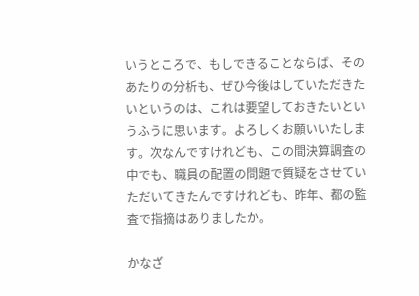いうところで、もしできることならば、そのあたりの分析も、ぜひ今後はしていただきたいというのは、これは要望しておきたいというふうに思います。よろしくお願いいたします。次なんですけれども、この間決算調査の中でも、職員の配置の問題で質疑をさせていただいてきたんですけれども、昨年、都の監査で指摘はありましたか。

かなざ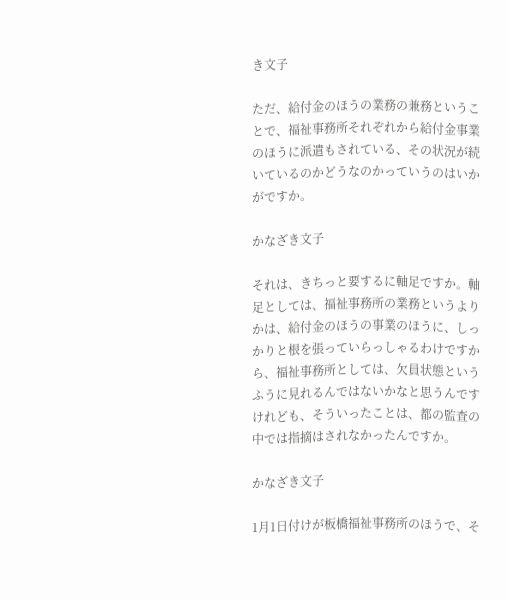き文子

ただ、給付金のほうの業務の兼務ということで、福祉事務所それぞれから給付金事業のほうに派遣もされている、その状況が続いているのかどうなのかっていうのはいかがですか。

かなざき文子

それは、きちっと要するに軸足ですか。軸足としては、福祉事務所の業務というよりかは、給付金のほうの事業のほうに、しっかりと根を張っていらっしゃるわけですから、福祉事務所としては、欠員状態というふうに見れるんではないかなと思うんですけれども、そういったことは、都の監査の中では指摘はされなかったんですか。

かなざき文子

1月1日付けが板橋福祉事務所のほうで、そ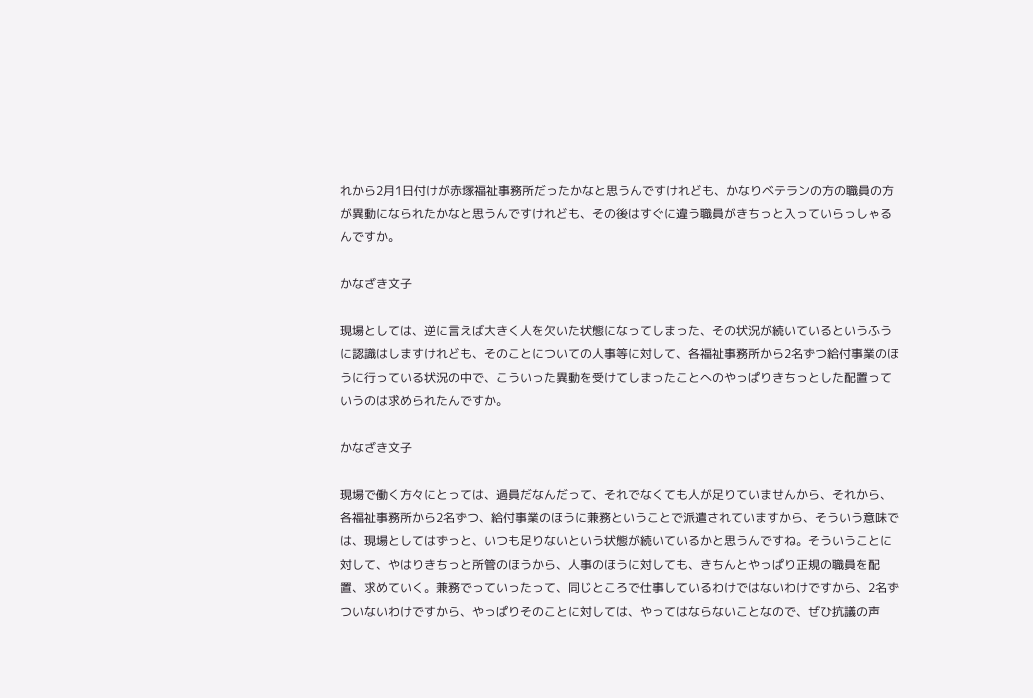れから2月1日付けが赤塚福祉事務所だったかなと思うんですけれども、かなりベテランの方の職員の方が異動になられたかなと思うんですけれども、その後はすぐに違う職員がきちっと入っていらっしゃるんですか。

かなざき文子

現場としては、逆に言えば大きく人を欠いた状態になってしまった、その状況が続いているというふうに認識はしますけれども、そのことについての人事等に対して、各福祉事務所から2名ずつ給付事業のほうに行っている状況の中で、こういった異動を受けてしまったことへのやっぱりきちっとした配置っていうのは求められたんですか。

かなざき文子

現場で働く方々にとっては、過員だなんだって、それでなくても人が足りていませんから、それから、各福祉事務所から2名ずつ、給付事業のほうに兼務ということで派遣されていますから、そういう意味では、現場としてはずっと、いつも足りないという状態が続いているかと思うんですね。そういうことに対して、やはりきちっと所管のほうから、人事のほうに対しても、きちんとやっぱり正規の職員を配置、求めていく。兼務でっていったって、同じところで仕事しているわけではないわけですから、2名ずついないわけですから、やっぱりそのことに対しては、やってはならないことなので、ぜひ抗議の声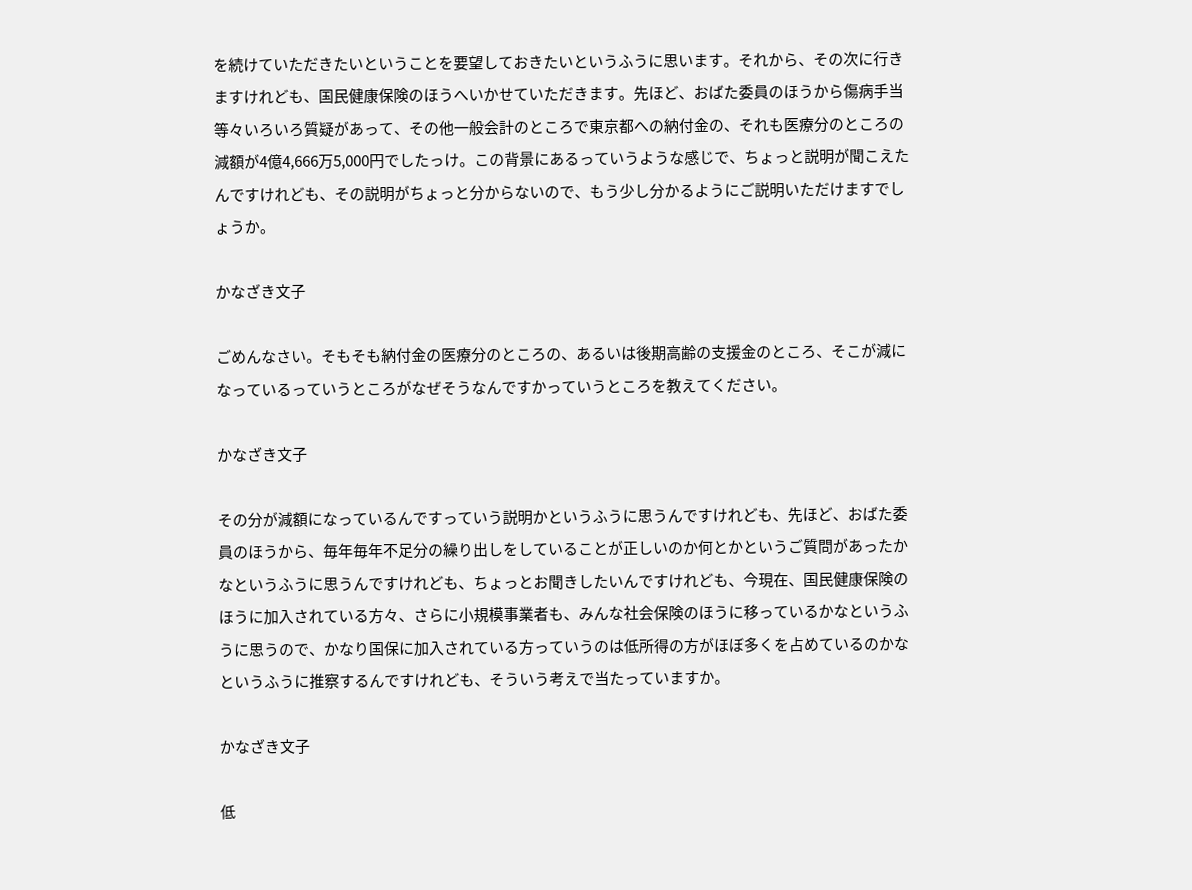を続けていただきたいということを要望しておきたいというふうに思います。それから、その次に行きますけれども、国民健康保険のほうへいかせていただきます。先ほど、おばた委員のほうから傷病手当等々いろいろ質疑があって、その他一般会計のところで東京都への納付金の、それも医療分のところの減額が4億4,666万5,000円でしたっけ。この背景にあるっていうような感じで、ちょっと説明が聞こえたんですけれども、その説明がちょっと分からないので、もう少し分かるようにご説明いただけますでしょうか。

かなざき文子

ごめんなさい。そもそも納付金の医療分のところの、あるいは後期高齢の支援金のところ、そこが減になっているっていうところがなぜそうなんですかっていうところを教えてください。

かなざき文子

その分が減額になっているんですっていう説明かというふうに思うんですけれども、先ほど、おばた委員のほうから、毎年毎年不足分の繰り出しをしていることが正しいのか何とかというご質問があったかなというふうに思うんですけれども、ちょっとお聞きしたいんですけれども、今現在、国民健康保険のほうに加入されている方々、さらに小規模事業者も、みんな社会保険のほうに移っているかなというふうに思うので、かなり国保に加入されている方っていうのは低所得の方がほぼ多くを占めているのかなというふうに推察するんですけれども、そういう考えで当たっていますか。

かなざき文子

低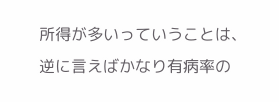所得が多いっていうことは、逆に言えばかなり有病率の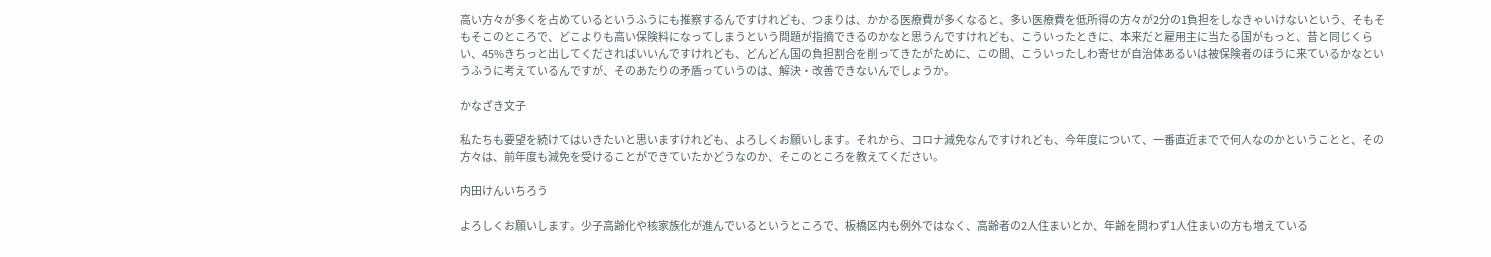高い方々が多くを占めているというふうにも推察するんですけれども、つまりは、かかる医療費が多くなると、多い医療費を低所得の方々が2分の1負担をしなきゃいけないという、そもそもそこのところで、どこよりも高い保険料になってしまうという問題が指摘できるのかなと思うんですけれども、こういったときに、本来だと雇用主に当たる国がもっと、昔と同じくらい、45%きちっと出してくださればいいんですけれども、どんどん国の負担割合を削ってきたがために、この間、こういったしわ寄せが自治体あるいは被保険者のほうに来ているかなというふうに考えているんですが、そのあたりの矛盾っていうのは、解決・改善できないんでしょうか。

かなざき文子

私たちも要望を続けてはいきたいと思いますけれども、よろしくお願いします。それから、コロナ減免なんですけれども、今年度について、一番直近までで何人なのかということと、その方々は、前年度も減免を受けることができていたかどうなのか、そこのところを教えてください。

内田けんいちろう

よろしくお願いします。少子高齢化や核家族化が進んでいるというところで、板橋区内も例外ではなく、高齢者の2人住まいとか、年齢を問わず1人住まいの方も増えている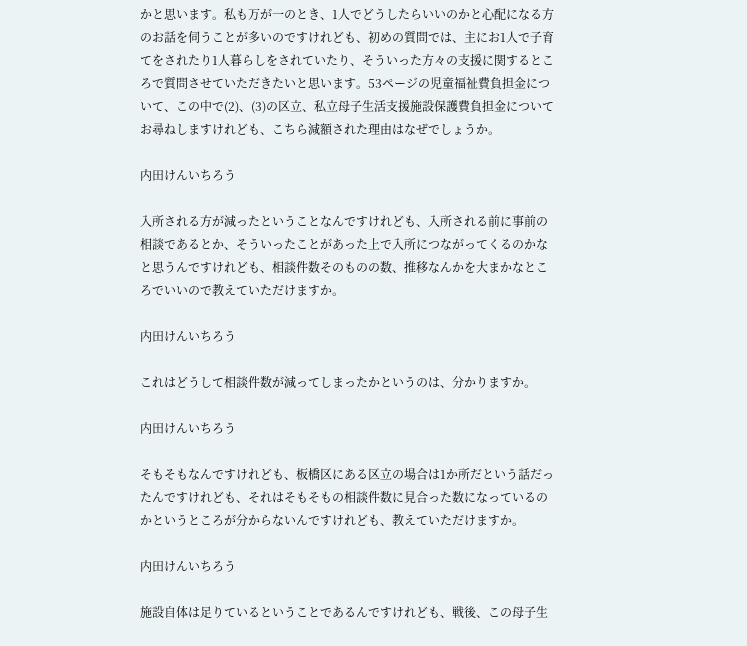かと思います。私も万が一のとき、1人でどうしたらいいのかと心配になる方のお話を伺うことが多いのですけれども、初めの質問では、主にお1人で子育てをされたり1人暮らしをされていたり、そういった方々の支援に関するところで質問させていただきたいと思います。53ページの児童福祉費負担金について、この中で(2)、(3)の区立、私立母子生活支援施設保護費負担金についてお尋ねしますけれども、こちら減額された理由はなぜでしょうか。

内田けんいちろう

入所される方が減ったということなんですけれども、入所される前に事前の相談であるとか、そういったことがあった上で入所につながってくるのかなと思うんですけれども、相談件数そのものの数、推移なんかを大まかなところでいいので教えていただけますか。

内田けんいちろう

これはどうして相談件数が減ってしまったかというのは、分かりますか。

内田けんいちろう

そもそもなんですけれども、板橋区にある区立の場合は1か所だという話だったんですけれども、それはそもそもの相談件数に見合った数になっているのかというところが分からないんですけれども、教えていただけますか。

内田けんいちろう

施設自体は足りているということであるんですけれども、戦後、この母子生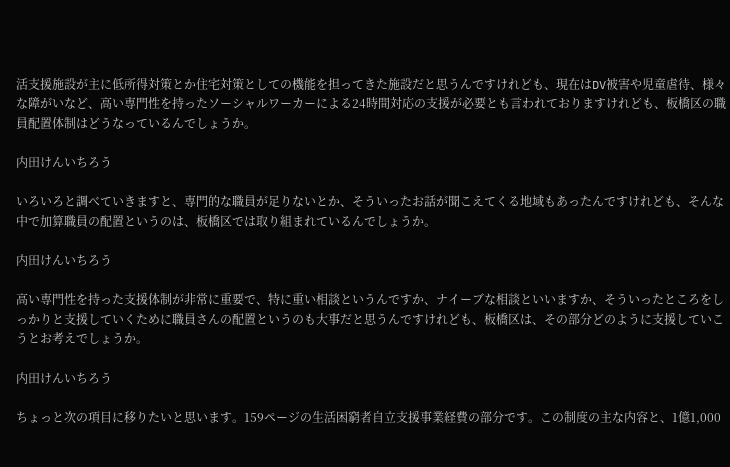活支援施設が主に低所得対策とか住宅対策としての機能を担ってきた施設だと思うんですけれども、現在はDV被害や児童虐待、様々な障がいなど、高い専門性を持ったソーシャルワーカーによる24時間対応の支援が必要とも言われておりますけれども、板橋区の職員配置体制はどうなっているんでしょうか。

内田けんいちろう

いろいろと調べていきますと、専門的な職員が足りないとか、そういったお話が聞こえてくる地域もあったんですけれども、そんな中で加算職員の配置というのは、板橋区では取り組まれているんでしょうか。

内田けんいちろう

高い専門性を持った支援体制が非常に重要で、特に重い相談というんですか、ナイーブな相談といいますか、そういったところをしっかりと支援していくために職員さんの配置というのも大事だと思うんですけれども、板橋区は、その部分どのように支援していこうとお考えでしょうか。

内田けんいちろう

ちょっと次の項目に移りたいと思います。159ページの生活困窮者自立支援事業経費の部分です。この制度の主な内容と、1億1,000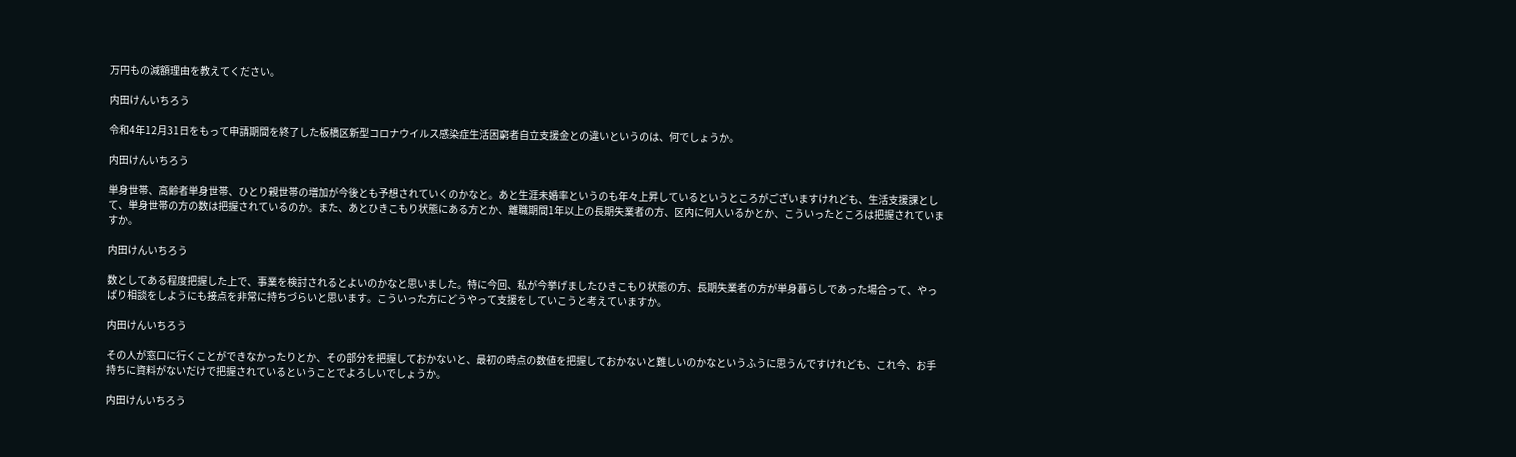万円もの減額理由を教えてください。

内田けんいちろう

令和4年12月31日をもって申請期間を終了した板橋区新型コロナウイルス感染症生活困窮者自立支援金との違いというのは、何でしょうか。

内田けんいちろう

単身世帯、高齢者単身世帯、ひとり親世帯の増加が今後とも予想されていくのかなと。あと生涯未婚率というのも年々上昇しているというところがございますけれども、生活支援課として、単身世帯の方の数は把握されているのか。また、あとひきこもり状態にある方とか、離職期間1年以上の長期失業者の方、区内に何人いるかとか、こういったところは把握されていますか。

内田けんいちろう

数としてある程度把握した上で、事業を検討されるとよいのかなと思いました。特に今回、私が今挙げましたひきこもり状態の方、長期失業者の方が単身暮らしであった場合って、やっぱり相談をしようにも接点を非常に持ちづらいと思います。こういった方にどうやって支援をしていこうと考えていますか。

内田けんいちろう

その人が窓口に行くことができなかったりとか、その部分を把握しておかないと、最初の時点の数値を把握しておかないと難しいのかなというふうに思うんですけれども、これ今、お手持ちに資料がないだけで把握されているということでよろしいでしょうか。

内田けんいちろう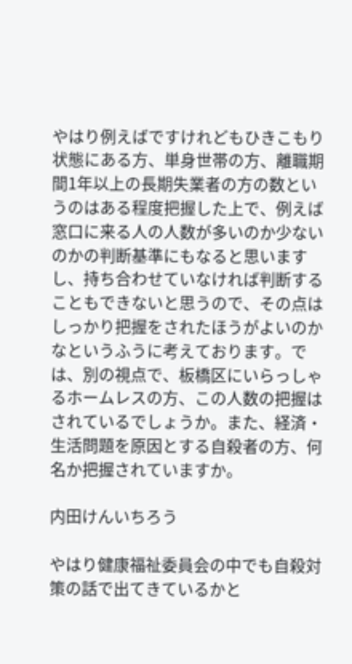やはり例えばですけれどもひきこもり状態にある方、単身世帯の方、離職期間1年以上の長期失業者の方の数というのはある程度把握した上で、例えば窓口に来る人の人数が多いのか少ないのかの判断基準にもなると思いますし、持ち合わせていなければ判断することもできないと思うので、その点はしっかり把握をされたほうがよいのかなというふうに考えております。では、別の視点で、板橋区にいらっしゃるホームレスの方、この人数の把握はされているでしょうか。また、経済・生活問題を原因とする自殺者の方、何名か把握されていますか。

内田けんいちろう

やはり健康福祉委員会の中でも自殺対策の話で出てきているかと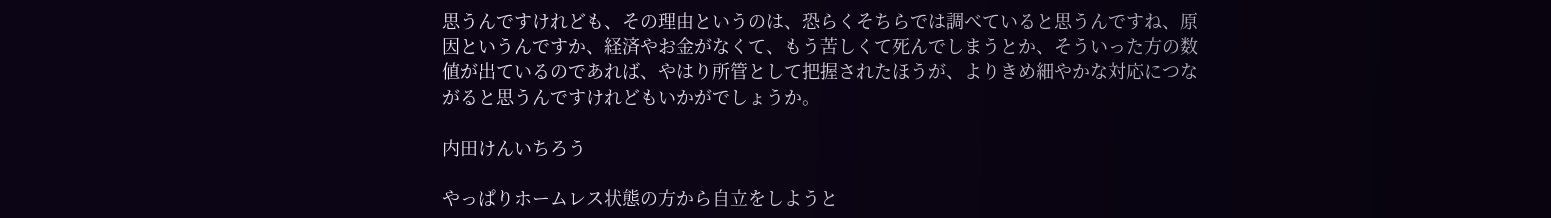思うんですけれども、その理由というのは、恐らくそちらでは調べていると思うんですね、原因というんですか、経済やお金がなくて、もう苦しくて死んでしまうとか、そういった方の数値が出ているのであれば、やはり所管として把握されたほうが、よりきめ細やかな対応につながると思うんですけれどもいかがでしょうか。

内田けんいちろう

やっぱりホームレス状態の方から自立をしようと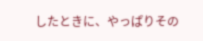したときに、やっぱりその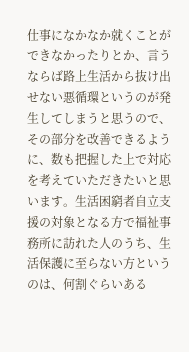仕事になかなか就くことができなかったりとか、言うならば路上生活から抜け出せない悪循環というのが発生してしまうと思うので、その部分を改善できるように、数も把握した上で対応を考えていただきたいと思います。生活困窮者自立支援の対象となる方で福祉事務所に訪れた人のうち、生活保護に至らない方というのは、何割ぐらいある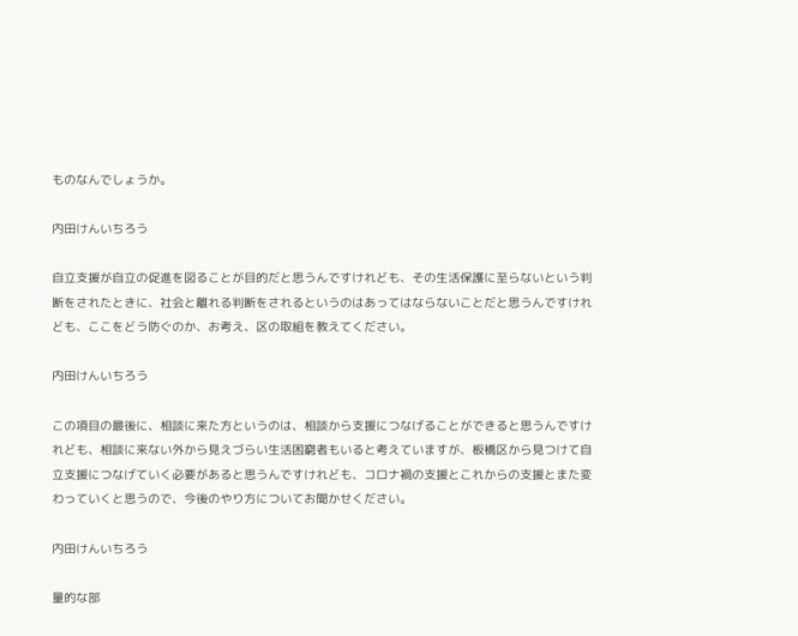ものなんでしょうか。

内田けんいちろう

自立支援が自立の促進を図ることが目的だと思うんですけれども、その生活保護に至らないという判断をされたときに、社会と離れる判断をされるというのはあってはならないことだと思うんですけれども、ここをどう防ぐのか、お考え、区の取組を教えてください。

内田けんいちろう

この項目の最後に、相談に来た方というのは、相談から支援につなげることができると思うんですけれども、相談に来ない外から見えづらい生活困窮者もいると考えていますが、板橋区から見つけて自立支援につなげていく必要があると思うんですけれども、コロナ禍の支援とこれからの支援とまた変わっていくと思うので、今後のやり方についてお聞かせください。

内田けんいちろう

量的な部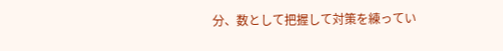分、数として把握して対策を練ってい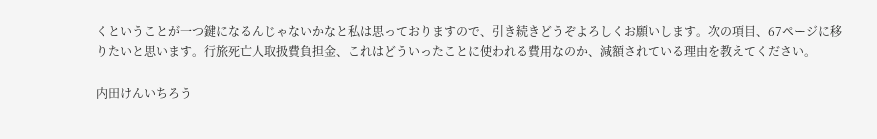くということが一つ鍵になるんじゃないかなと私は思っておりますので、引き続きどうぞよろしくお願いします。次の項目、67ページに移りたいと思います。行旅死亡人取扱費負担金、これはどういったことに使われる費用なのか、減額されている理由を教えてください。

内田けんいちろう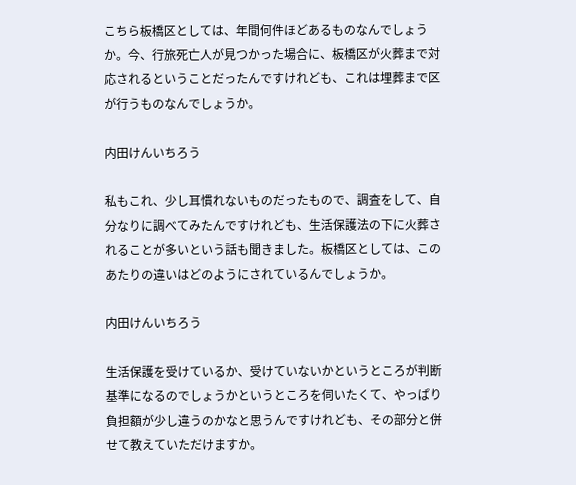こちら板橋区としては、年間何件ほどあるものなんでしょうか。今、行旅死亡人が見つかった場合に、板橋区が火葬まで対応されるということだったんですけれども、これは埋葬まで区が行うものなんでしょうか。

内田けんいちろう

私もこれ、少し耳慣れないものだったもので、調査をして、自分なりに調べてみたんですけれども、生活保護法の下に火葬されることが多いという話も聞きました。板橋区としては、このあたりの違いはどのようにされているんでしょうか。

内田けんいちろう

生活保護を受けているか、受けていないかというところが判断基準になるのでしょうかというところを伺いたくて、やっぱり負担額が少し違うのかなと思うんですけれども、その部分と併せて教えていただけますか。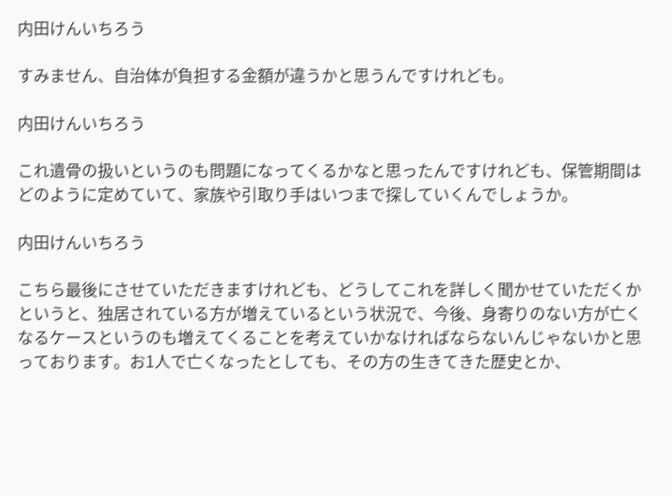内田けんいちろう

すみません、自治体が負担する金額が違うかと思うんですけれども。

内田けんいちろう

これ遺骨の扱いというのも問題になってくるかなと思ったんですけれども、保管期間はどのように定めていて、家族や引取り手はいつまで探していくんでしょうか。

内田けんいちろう

こちら最後にさせていただきますけれども、どうしてこれを詳しく聞かせていただくかというと、独居されている方が増えているという状況で、今後、身寄りのない方が亡くなるケースというのも増えてくることを考えていかなければならないんじゃないかと思っております。お1人で亡くなったとしても、その方の生きてきた歴史とか、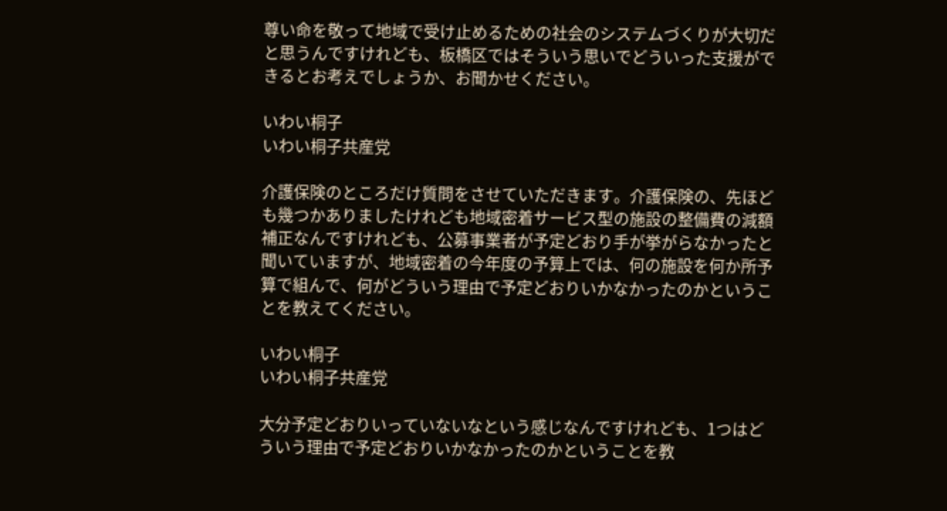尊い命を敬って地域で受け止めるための社会のシステムづくりが大切だと思うんですけれども、板橋区ではそういう思いでどういった支援ができるとお考えでしょうか、お聞かせください。

いわい桐子
いわい桐子共産党

介護保険のところだけ質問をさせていただきます。介護保険の、先ほども幾つかありましたけれども地域密着サービス型の施設の整備費の減額補正なんですけれども、公募事業者が予定どおり手が挙がらなかったと聞いていますが、地域密着の今年度の予算上では、何の施設を何か所予算で組んで、何がどういう理由で予定どおりいかなかったのかということを教えてください。

いわい桐子
いわい桐子共産党

大分予定どおりいっていないなという感じなんですけれども、1つはどういう理由で予定どおりいかなかったのかということを教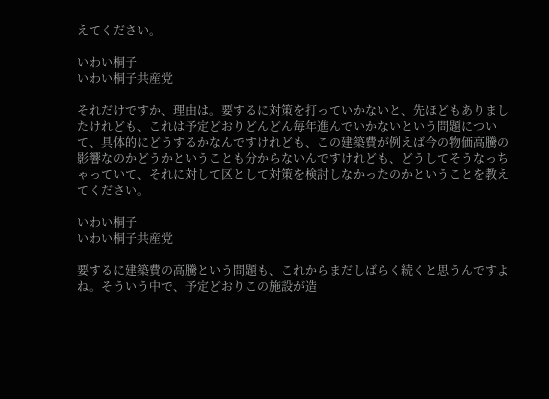えてください。

いわい桐子
いわい桐子共産党

それだけですか、理由は。要するに対策を打っていかないと、先ほどもありましたけれども、これは予定どおりどんどん毎年進んでいかないという問題について、具体的にどうするかなんですけれども、この建築費が例えば今の物価高騰の影響なのかどうかということも分からないんですけれども、どうしてそうなっちゃっていて、それに対して区として対策を検討しなかったのかということを教えてください。

いわい桐子
いわい桐子共産党

要するに建築費の高騰という問題も、これからまだしばらく続くと思うんですよね。そういう中で、予定どおりこの施設が造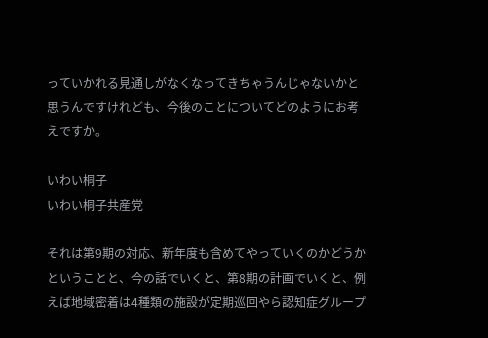っていかれる見通しがなくなってきちゃうんじゃないかと思うんですけれども、今後のことについてどのようにお考えですか。

いわい桐子
いわい桐子共産党

それは第9期の対応、新年度も含めてやっていくのかどうかということと、今の話でいくと、第8期の計画でいくと、例えば地域密着は4種類の施設が定期巡回やら認知症グループ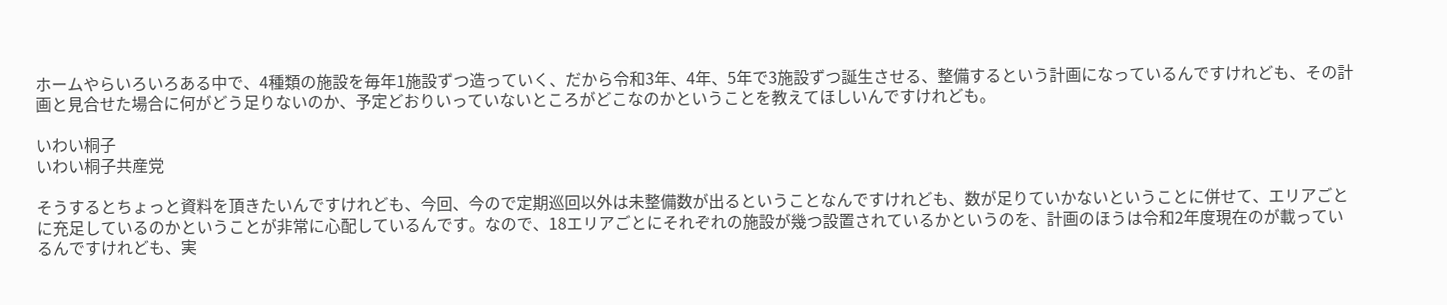ホームやらいろいろある中で、4種類の施設を毎年1施設ずつ造っていく、だから令和3年、4年、5年で3施設ずつ誕生させる、整備するという計画になっているんですけれども、その計画と見合せた場合に何がどう足りないのか、予定どおりいっていないところがどこなのかということを教えてほしいんですけれども。

いわい桐子
いわい桐子共産党

そうするとちょっと資料を頂きたいんですけれども、今回、今ので定期巡回以外は未整備数が出るということなんですけれども、数が足りていかないということに併せて、エリアごとに充足しているのかということが非常に心配しているんです。なので、18エリアごとにそれぞれの施設が幾つ設置されているかというのを、計画のほうは令和2年度現在のが載っているんですけれども、実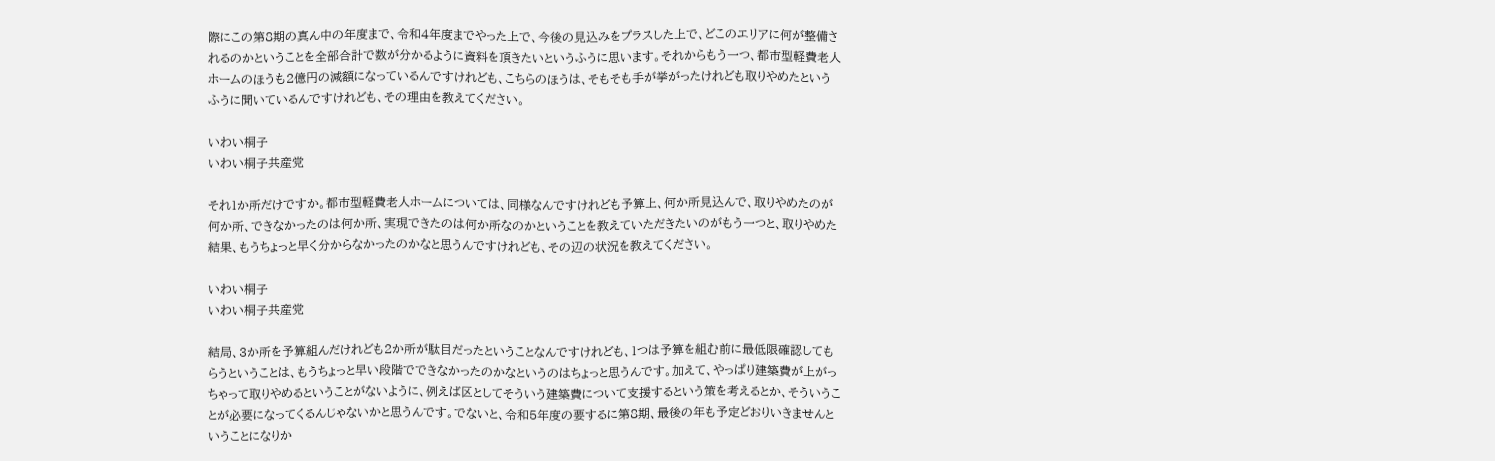際にこの第8期の真ん中の年度まで、令和4年度までやった上で、今後の見込みをプラスした上で、どこのエリアに何が整備されるのかということを全部合計で数が分かるように資料を頂きたいというふうに思います。それからもう一つ、都市型軽費老人ホームのほうも2億円の減額になっているんですけれども、こちらのほうは、そもそも手が挙がったけれども取りやめたというふうに聞いているんですけれども、その理由を教えてください。

いわい桐子
いわい桐子共産党

それ1か所だけですか。都市型軽費老人ホームについては、同様なんですけれども予算上、何か所見込んで、取りやめたのが何か所、できなかったのは何か所、実現できたのは何か所なのかということを教えていただきたいのがもう一つと、取りやめた結果、もうちょっと早く分からなかったのかなと思うんですけれども、その辺の状況を教えてください。

いわい桐子
いわい桐子共産党

結局、3か所を予算組んだけれども2か所が駄目だったということなんですけれども、1つは予算を組む前に最低限確認してもらうということは、もうちょっと早い段階でできなかったのかなというのはちょっと思うんです。加えて、やっぱり建築費が上がっちゃって取りやめるということがないように、例えば区としてそういう建築費について支援するという策を考えるとか、そういうことが必要になってくるんじゃないかと思うんです。でないと、令和5年度の要するに第8期、最後の年も予定どおりいきませんということになりか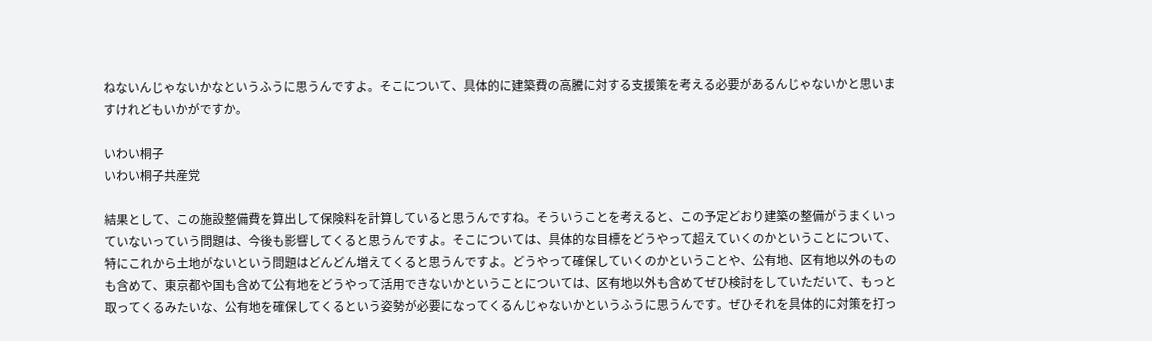ねないんじゃないかなというふうに思うんですよ。そこについて、具体的に建築費の高騰に対する支援策を考える必要があるんじゃないかと思いますけれどもいかがですか。

いわい桐子
いわい桐子共産党

結果として、この施設整備費を算出して保険料を計算していると思うんですね。そういうことを考えると、この予定どおり建築の整備がうまくいっていないっていう問題は、今後も影響してくると思うんですよ。そこについては、具体的な目標をどうやって超えていくのかということについて、特にこれから土地がないという問題はどんどん増えてくると思うんですよ。どうやって確保していくのかということや、公有地、区有地以外のものも含めて、東京都や国も含めて公有地をどうやって活用できないかということについては、区有地以外も含めてぜひ検討をしていただいて、もっと取ってくるみたいな、公有地を確保してくるという姿勢が必要になってくるんじゃないかというふうに思うんです。ぜひそれを具体的に対策を打っ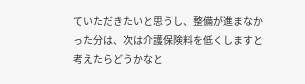ていただきたいと思うし、整備が進まなかった分は、次は介護保険料を低くしますと考えたらどうかなと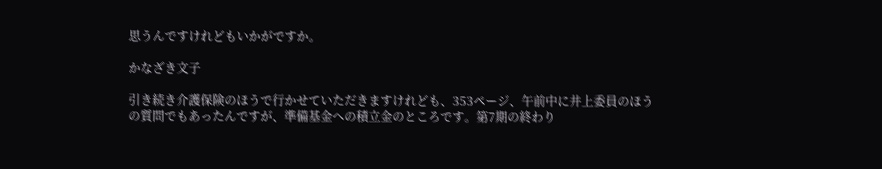思うんですけれどもいかがですか。

かなざき文子

引き続き介護保険のほうで行かせていただきますけれども、353ページ、午前中に井上委員のほうの質問でもあったんですが、準備基金への積立金のところです。第7期の終わり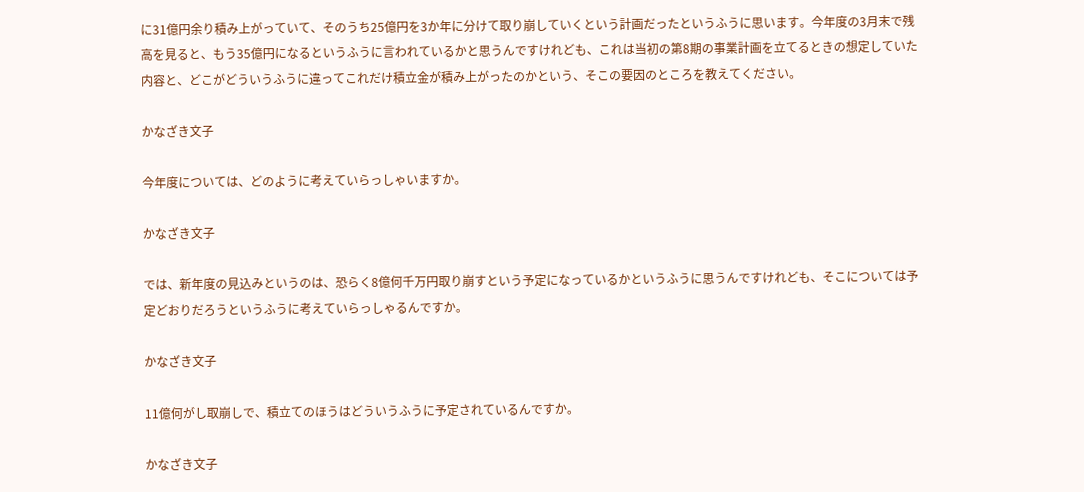に31億円余り積み上がっていて、そのうち25億円を3か年に分けて取り崩していくという計画だったというふうに思います。今年度の3月末で残高を見ると、もう35億円になるというふうに言われているかと思うんですけれども、これは当初の第8期の事業計画を立てるときの想定していた内容と、どこがどういうふうに違ってこれだけ積立金が積み上がったのかという、そこの要因のところを教えてください。

かなざき文子

今年度については、どのように考えていらっしゃいますか。

かなざき文子

では、新年度の見込みというのは、恐らく8億何千万円取り崩すという予定になっているかというふうに思うんですけれども、そこについては予定どおりだろうというふうに考えていらっしゃるんですか。

かなざき文子

11億何がし取崩しで、積立てのほうはどういうふうに予定されているんですか。

かなざき文子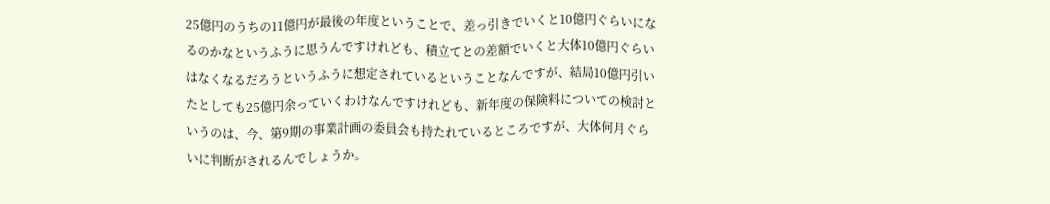25億円のうちの11億円が最後の年度ということで、差っ引きでいくと10億円ぐらいになるのかなというふうに思うんですけれども、積立てとの差額でいくと大体10億円ぐらいはなくなるだろうというふうに想定されているということなんですが、結局10億円引いたとしても25億円余っていくわけなんですけれども、新年度の保険料についての検討というのは、今、第9期の事業計画の委員会も持たれているところですが、大体何月ぐらいに判断がされるんでしょうか。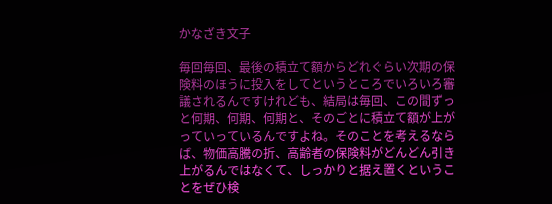かなざき文子

毎回毎回、最後の積立て額からどれぐらい次期の保険料のほうに投入をしてというところでいろいろ審議されるんですけれども、結局は毎回、この間ずっと何期、何期、何期と、そのごとに積立て額が上がっていっているんですよね。そのことを考えるならば、物価高騰の折、高齢者の保険料がどんどん引き上がるんではなくて、しっかりと据え置くということをぜひ検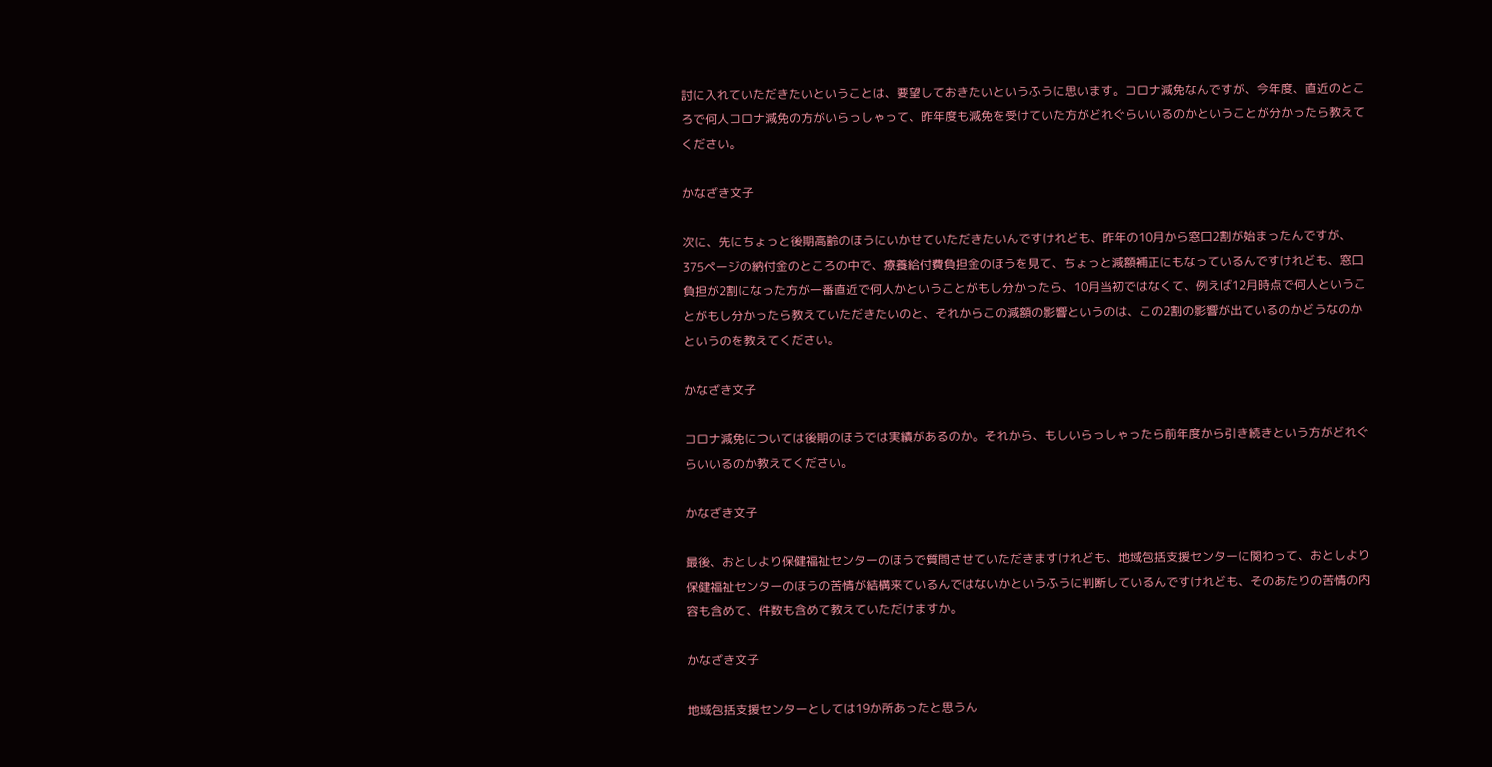討に入れていただきたいということは、要望しておきたいというふうに思います。コロナ減免なんですが、今年度、直近のところで何人コロナ減免の方がいらっしゃって、昨年度も減免を受けていた方がどれぐらいいるのかということが分かったら教えてください。

かなざき文子

次に、先にちょっと後期高齢のほうにいかせていただきたいんですけれども、昨年の10月から窓口2割が始まったんですが、375ページの納付金のところの中で、療養給付費負担金のほうを見て、ちょっと減額補正にもなっているんですけれども、窓口負担が2割になった方が一番直近で何人かということがもし分かったら、10月当初ではなくて、例えば12月時点で何人ということがもし分かったら教えていただきたいのと、それからこの減額の影響というのは、この2割の影響が出ているのかどうなのかというのを教えてください。

かなざき文子

コロナ減免については後期のほうでは実績があるのか。それから、もしいらっしゃったら前年度から引き続きという方がどれぐらいいるのか教えてください。

かなざき文子

最後、おとしより保健福祉センターのほうで質問させていただきますけれども、地域包括支援センターに関わって、おとしより保健福祉センターのほうの苦情が結構来ているんではないかというふうに判断しているんですけれども、そのあたりの苦情の内容も含めて、件数も含めて教えていただけますか。

かなざき文子

地域包括支援センターとしては19か所あったと思うん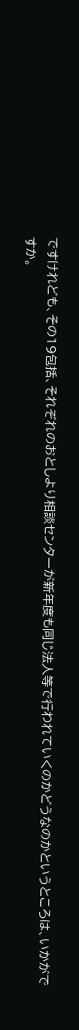ですけれども、その19包括、それぞれのおとしより相談センターが新年度も同じ法人等で行われていくのかどうなのかというところは、いかがですか。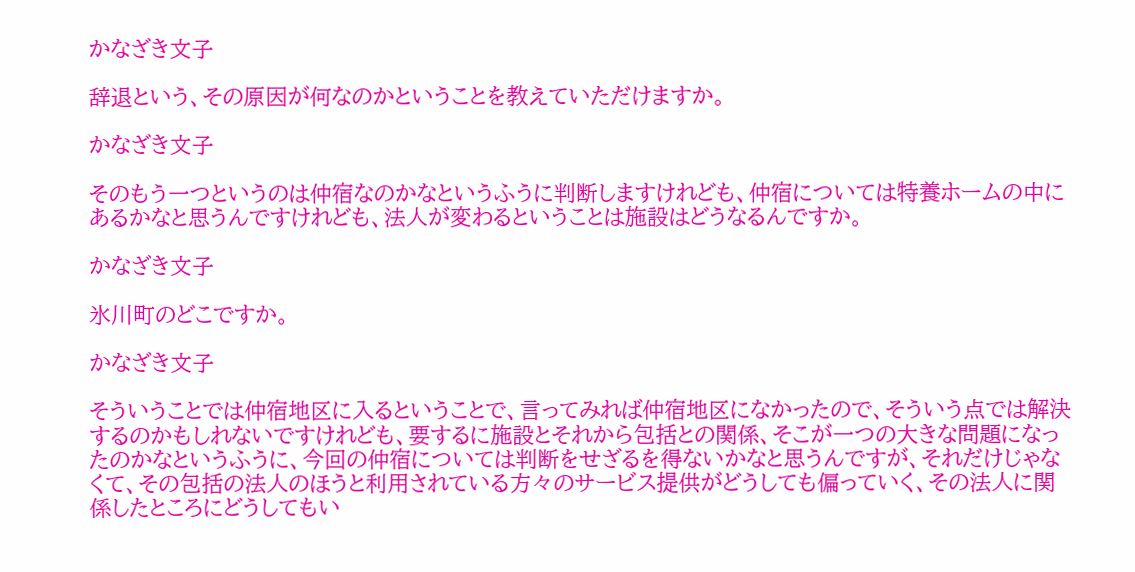かなざき文子

辞退という、その原因が何なのかということを教えていただけますか。

かなざき文子

そのもう一つというのは仲宿なのかなというふうに判断しますけれども、仲宿については特養ホームの中にあるかなと思うんですけれども、法人が変わるということは施設はどうなるんですか。

かなざき文子

氷川町のどこですか。

かなざき文子

そういうことでは仲宿地区に入るということで、言ってみれば仲宿地区になかったので、そういう点では解決するのかもしれないですけれども、要するに施設とそれから包括との関係、そこが一つの大きな問題になったのかなというふうに、今回の仲宿については判断をせざるを得ないかなと思うんですが、それだけじゃなくて、その包括の法人のほうと利用されている方々のサービス提供がどうしても偏っていく、その法人に関係したところにどうしてもい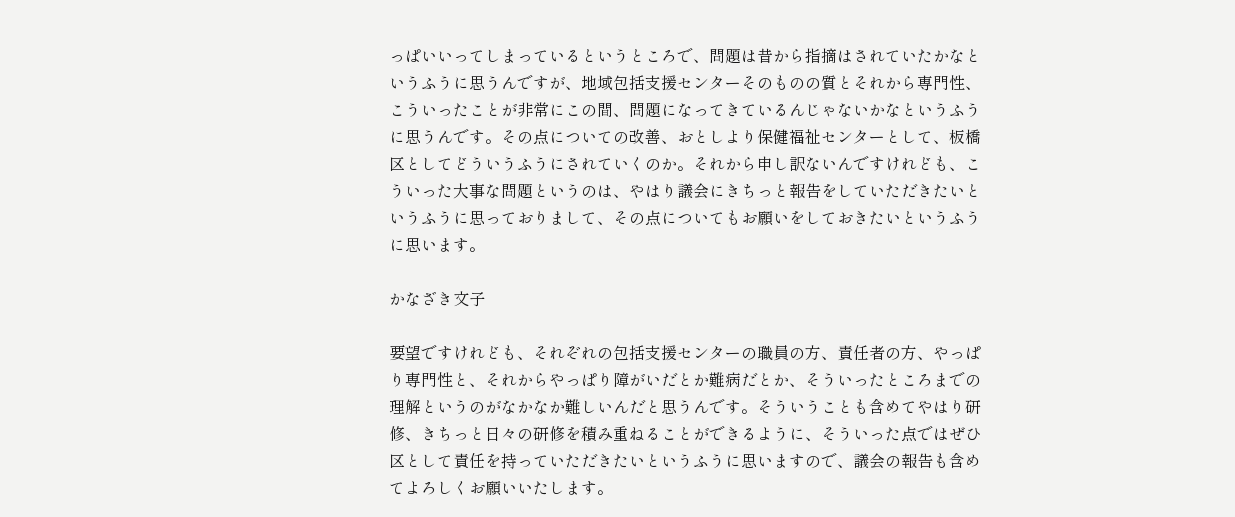っぱいいってしまっているというところで、問題は昔から指摘はされていたかなというふうに思うんですが、地域包括支援センターそのものの質とそれから専門性、こういったことが非常にこの間、問題になってきているんじゃないかなというふうに思うんです。その点についての改善、おとしより保健福祉センターとして、板橋区としてどういうふうにされていくのか。それから申し訳ないんですけれども、こういった大事な問題というのは、やはり議会にきちっと報告をしていただきたいというふうに思っておりまして、その点についてもお願いをしておきたいというふうに思います。

かなざき文子

要望ですけれども、それぞれの包括支援センターの職員の方、責任者の方、やっぱり専門性と、それからやっぱり障がいだとか難病だとか、そういったところまでの理解というのがなかなか難しいんだと思うんです。そういうことも含めてやはり研修、きちっと日々の研修を積み重ねることができるように、そういった点ではぜひ区として責任を持っていただきたいというふうに思いますので、議会の報告も含めてよろしくお願いいたします。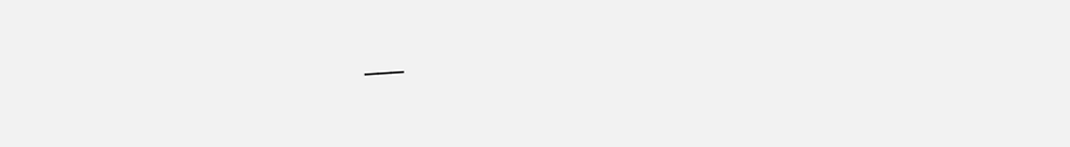───